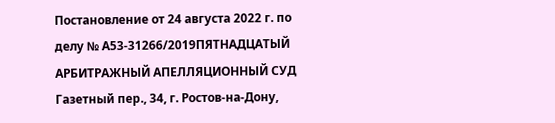Постановление от 24 августа 2022 г. по делу № А53-31266/2019ПЯТНАДЦАТЫЙ АРБИТРАЖНЫЙ АПЕЛЛЯЦИОННЫЙ СУД Газетный пер., 34, г. Ростов-на-Дону,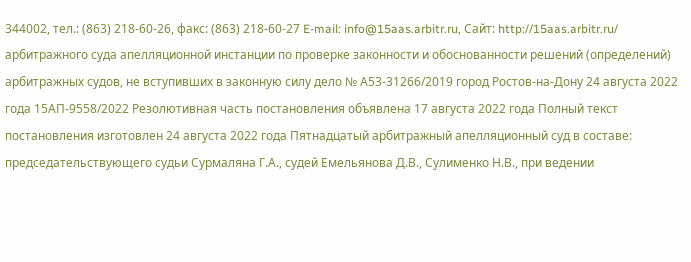344002, тел.: (863) 218-60-26, факс: (863) 218-60-27 E-mail: info@15aas.arbitr.ru, Сайт: http://15aas.arbitr.ru/ арбитражного суда апелляционной инстанции по проверке законности и обоснованности решений (определений) арбитражных судов, не вступивших в законную силу дело № А53-31266/2019 город Ростов-на-Дону 24 августа 2022 года 15АП-9558/2022 Резолютивная часть постановления объявлена 17 августа 2022 года Полный текст постановления изготовлен 24 августа 2022 года Пятнадцатый арбитражный апелляционный суд в составе: председательствующего судьи Сурмаляна Г.А., судей Емельянова Д.В., Сулименко Н.В., при ведении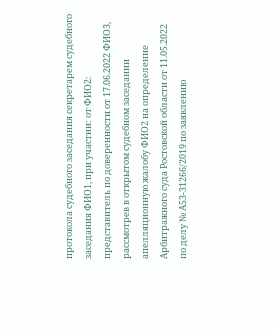протокола судебного заседания секретарем судебного заседания ФИО1, при участии: от ФИО2: представитель по доверенности от 17.06.2022 ФИО3, рассмотрев в открытом судебном заседании апелляционную жалобу ФИО2 на определение Арбитражного суда Ростовской области от 11.05.2022 по делу № А53-31266/2019 по заявлению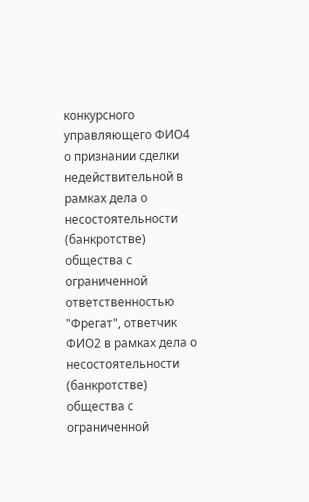конкурсного управляющего ФИО4 о признании сделки недействительной в рамках дела о несостоятельности (банкротстве) общества с ограниченной ответственностью "Фрегат", ответчик ФИО2 в рамках дела о несостоятельности (банкротстве) общества с ограниченной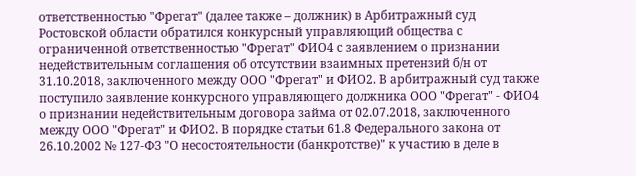ответственностью "Фрегат" (далее также – должник) в Арбитражный суд Ростовской области обратился конкурсный управляющий общества с ограниченной ответственностью "Фрегат" ФИО4 с заявлением о признании недействительным соглашения об отсутствии взаимных претензий б/н от 31.10.2018, заключенного между ООО "Фрегат" и ФИО2. В арбитражный суд также поступило заявление конкурсного управляющего должника ООО "Фрегат" - ФИО4 о признании недействительным договора займа от 02.07.2018, заключенного между ООО "Фрегат" и ФИО2. В порядке статьи 61.8 Федерального закона от 26.10.2002 № 127-ФЗ "О несостоятельности (банкротстве)" к участию в деле в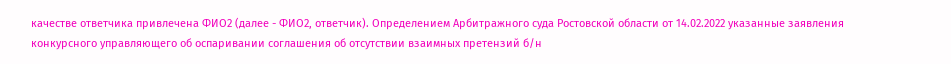качестве ответчика привлечена ФИО2 (далее - ФИО2, ответчик). Определением Арбитражного суда Ростовской области от 14.02.2022 указанные заявления конкурсного управляющего об оспаривании соглашения об отсутствии взаимных претензий б/н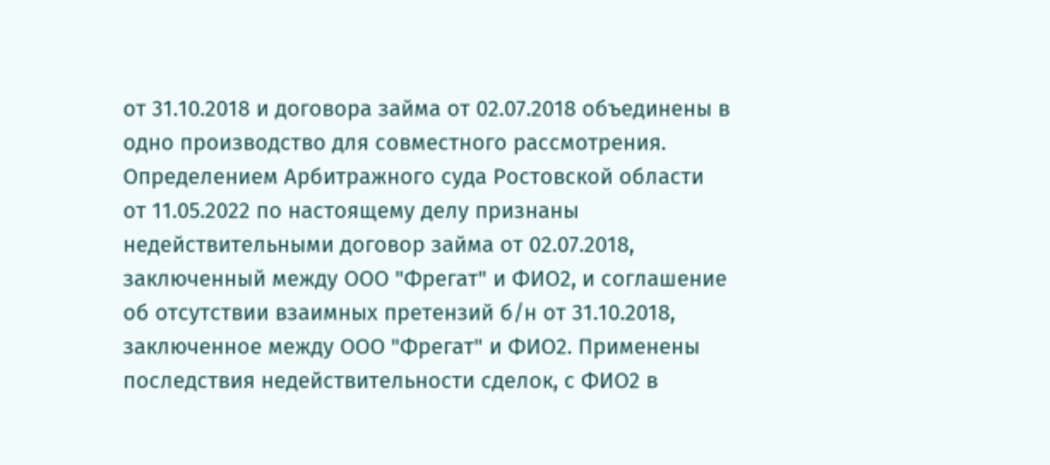от 31.10.2018 и договора займа от 02.07.2018 объединены в одно производство для совместного рассмотрения. Определением Арбитражного суда Ростовской области от 11.05.2022 по настоящему делу признаны недействительными договор займа от 02.07.2018, заключенный между ООО "Фрегат" и ФИО2, и соглашение об отсутствии взаимных претензий б/н от 31.10.2018, заключенное между ООО "Фрегат" и ФИО2. Применены последствия недействительности сделок, с ФИО2 в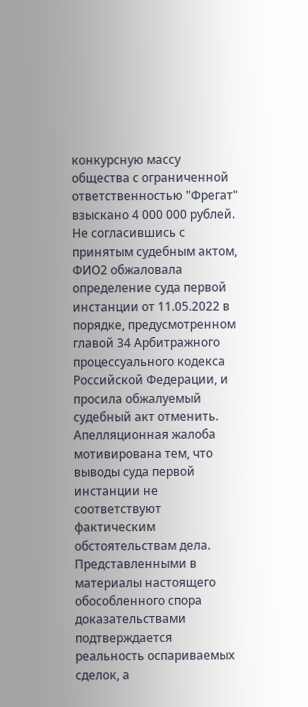конкурсную массу общества с ограниченной ответственностью "Фрегат" взыскано 4 000 000 рублей. Не согласившись с принятым судебным актом, ФИО2 обжаловала определение суда первой инстанции от 11.05.2022 в порядке, предусмотренном главой 34 Арбитражного процессуального кодекса Российской Федерации, и просила обжалуемый судебный акт отменить. Апелляционная жалоба мотивирована тем, что выводы суда первой инстанции не соответствуют фактическим обстоятельствам дела. Представленными в материалы настоящего обособленного спора доказательствами подтверждается реальность оспариваемых сделок, а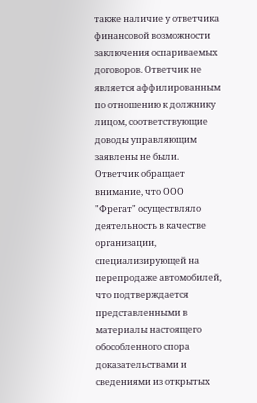также наличие у ответчика финансовой возможности заключения оспариваемых договоров. Ответчик не является аффилированным по отношению к должнику лицом, соответствующие доводы управляющим заявлены не были. Ответчик обращает внимание, что ООО "Фрегат" осуществляло деятельность в качестве организации, специализирующей на перепродаже автомобилей, что подтверждается представленными в материалы настоящего обособленного спора доказательствами и сведениями из открытых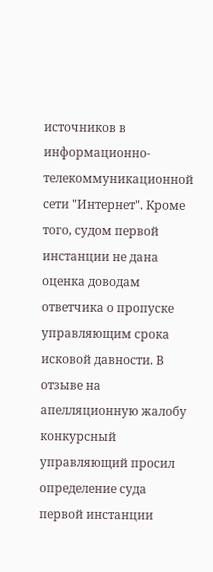источников в информационно-телекоммуникационной сети "Интернет". Кроме того, судом первой инстанции не дана оценка доводам ответчика о пропуске управляющим срока исковой давности. В отзыве на апелляционную жалобу конкурсный управляющий просил определение суда первой инстанции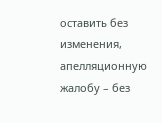оставить без изменения, апелляционную жалобу – без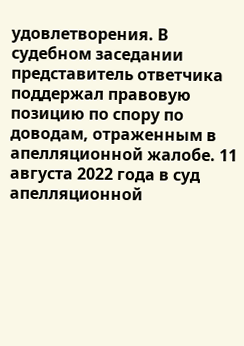удовлетворения. В судебном заседании представитель ответчика поддержал правовую позицию по спору по доводам, отраженным в апелляционной жалобе. 11 августа 2022 года в суд апелляционной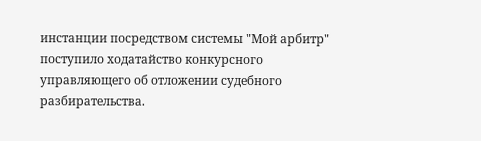инстанции посредством системы "Мой арбитр" поступило ходатайство конкурсного управляющего об отложении судебного разбирательства.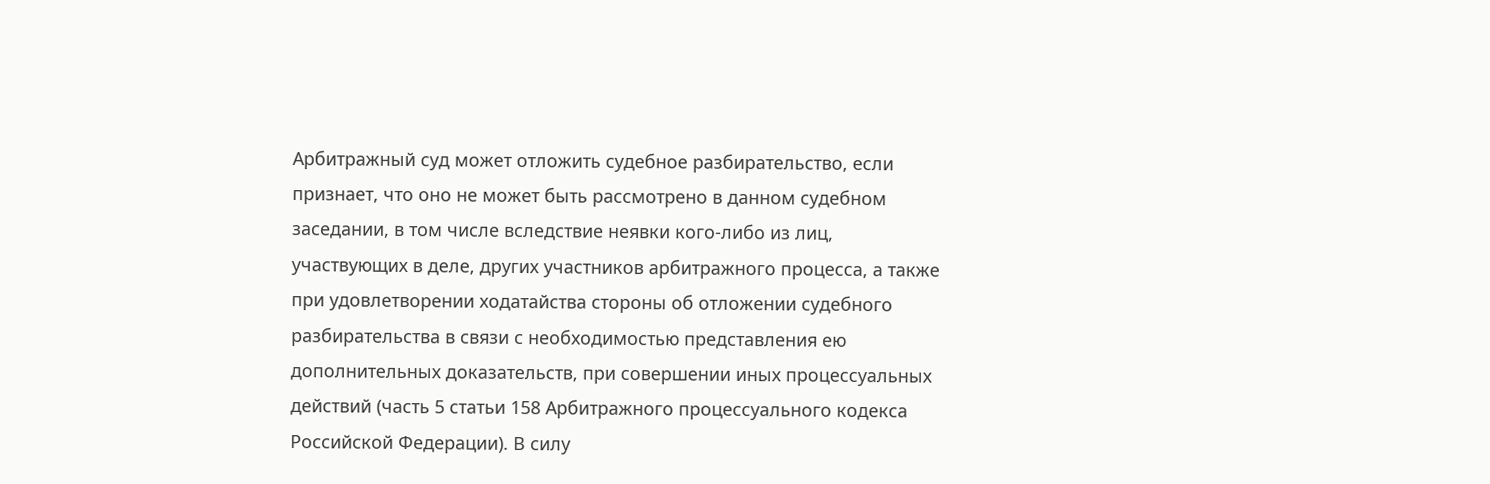Арбитражный суд может отложить судебное разбирательство, если признает, что оно не может быть рассмотрено в данном судебном заседании, в том числе вследствие неявки кого-либо из лиц, участвующих в деле, других участников арбитражного процесса, а также при удовлетворении ходатайства стороны об отложении судебного разбирательства в связи с необходимостью представления ею дополнительных доказательств, при совершении иных процессуальных действий (часть 5 статьи 158 Арбитражного процессуального кодекса Российской Федерации). В силу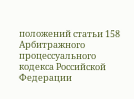положений статьи 158 Арбитражного процессуального кодекса Российской Федерации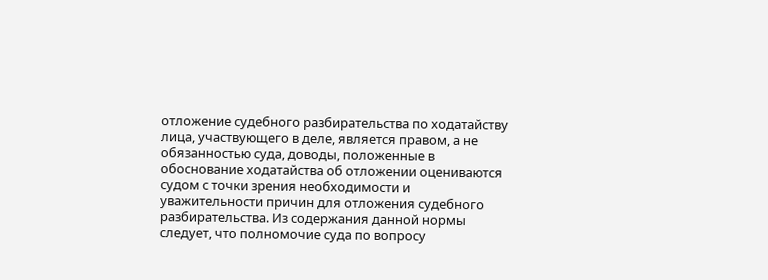отложение судебного разбирательства по ходатайству лица, участвующего в деле, является правом, а не обязанностью суда, доводы, положенные в обоснование ходатайства об отложении оцениваются судом с точки зрения необходимости и уважительности причин для отложения судебного разбирательства. Из содержания данной нормы следует, что полномочие суда по вопросу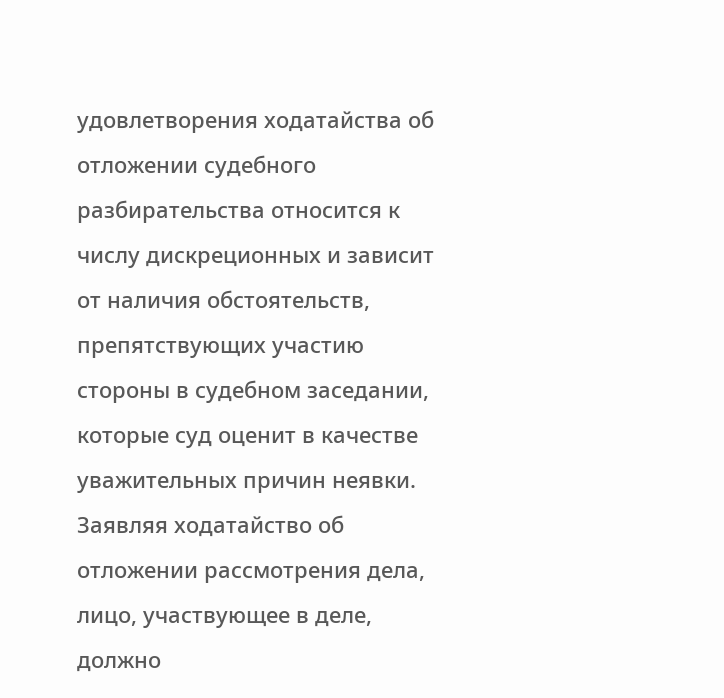удовлетворения ходатайства об отложении судебного разбирательства относится к числу дискреционных и зависит от наличия обстоятельств, препятствующих участию стороны в судебном заседании, которые суд оценит в качестве уважительных причин неявки. Заявляя ходатайство об отложении рассмотрения дела, лицо, участвующее в деле, должно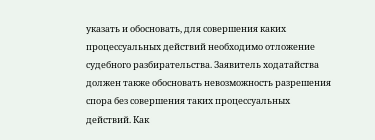указать и обосновать, для совершения каких процессуальных действий необходимо отложение судебного разбирательства. Заявитель ходатайства должен также обосновать невозможность разрешения спора без совершения таких процессуальных действий. Как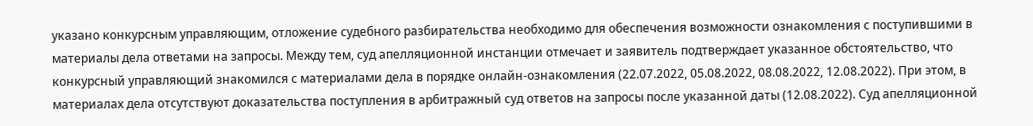указано конкурсным управляющим, отложение судебного разбирательства необходимо для обеспечения возможности ознакомления с поступившими в материалы дела ответами на запросы. Между тем, суд апелляционной инстанции отмечает и заявитель подтверждает указанное обстоятельство, что конкурсный управляющий знакомился с материалами дела в порядке онлайн-ознакомления (22.07.2022, 05.08.2022, 08.08.2022, 12.08.2022). При этом, в материалах дела отсутствуют доказательства поступления в арбитражный суд ответов на запросы после указанной даты (12.08.2022). Суд апелляционной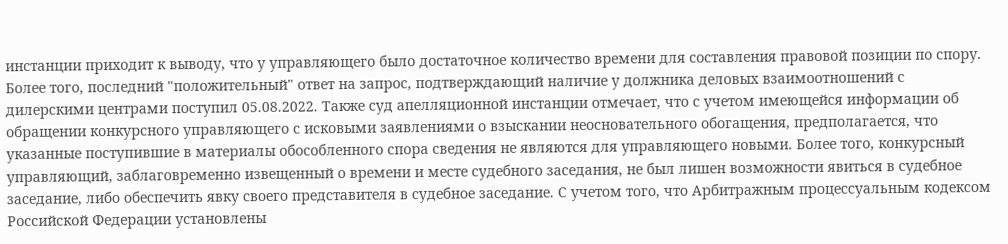инстанции приходит к выводу, что у управляющего было достаточное количество времени для составления правовой позиции по спору. Более того, последний "положительный" ответ на запрос, подтверждающий наличие у должника деловых взаимоотношений с дилерскими центрами поступил 05.08.2022. Также суд апелляционной инстанции отмечает, что с учетом имеющейся информации об обращении конкурсного управляющего с исковыми заявлениями о взыскании неосновательного обогащения, предполагается, что указанные поступившие в материалы обособленного спора сведения не являются для управляющего новыми. Более того, конкурсный управляющий, заблаговременно извещенный о времени и месте судебного заседания, не был лишен возможности явиться в судебное заседание, либо обеспечить явку своего представителя в судебное заседание. С учетом того, что Арбитражным процессуальным кодексом Российской Федерации установлены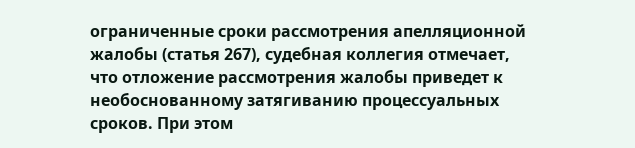ограниченные сроки рассмотрения апелляционной жалобы (статья 267), судебная коллегия отмечает, что отложение рассмотрения жалобы приведет к необоснованному затягиванию процессуальных сроков. При этом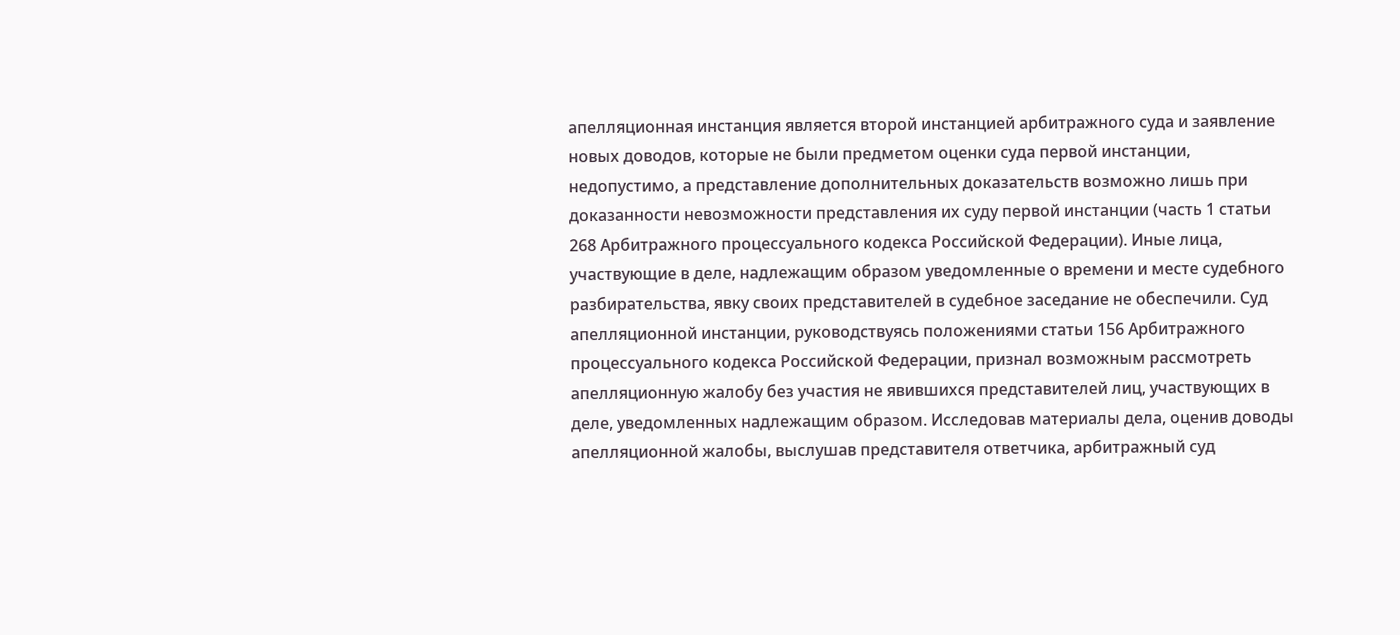апелляционная инстанция является второй инстанцией арбитражного суда и заявление новых доводов, которые не были предметом оценки суда первой инстанции, недопустимо, а представление дополнительных доказательств возможно лишь при доказанности невозможности представления их суду первой инстанции (часть 1 статьи 268 Арбитражного процессуального кодекса Российской Федерации). Иные лица, участвующие в деле, надлежащим образом уведомленные о времени и месте судебного разбирательства, явку своих представителей в судебное заседание не обеспечили. Суд апелляционной инстанции, руководствуясь положениями статьи 156 Арбитражного процессуального кодекса Российской Федерации, признал возможным рассмотреть апелляционную жалобу без участия не явившихся представителей лиц, участвующих в деле, уведомленных надлежащим образом. Исследовав материалы дела, оценив доводы апелляционной жалобы, выслушав представителя ответчика, арбитражный суд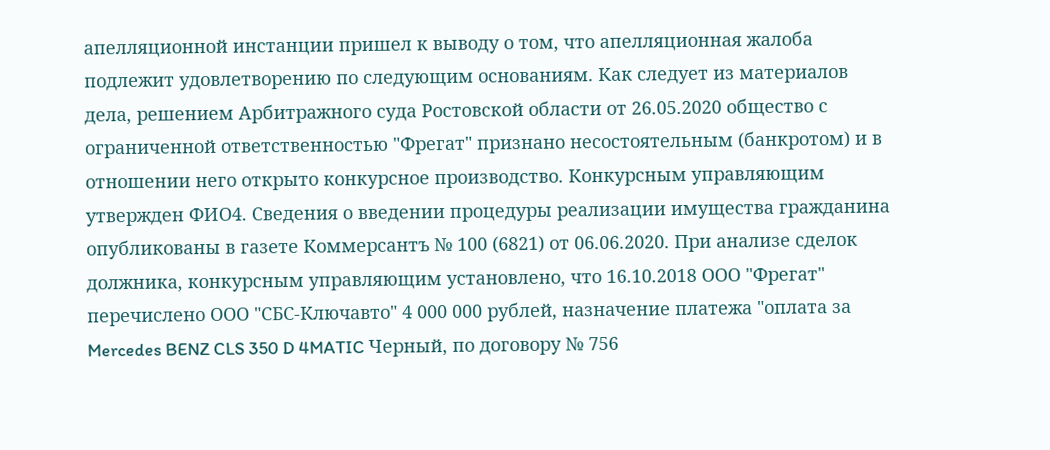апелляционной инстанции пришел к выводу о том, что апелляционная жалоба подлежит удовлетворению по следующим основаниям. Как следует из материалов дела, решением Арбитражного суда Ростовской области от 26.05.2020 общество с ограниченной ответственностью "Фрегат" признано несостоятельным (банкротом) и в отношении него открыто конкурсное производство. Конкурсным управляющим утвержден ФИО4. Сведения о введении процедуры реализации имущества гражданина опубликованы в газете Коммерсантъ № 100 (6821) от 06.06.2020. При анализе сделок должника, конкурсным управляющим установлено, что 16.10.2018 ООО "Фрегат" перечислено ООО "СБС-Ключавто" 4 000 000 рублей, назначение платежа "оплата за Mercedes BENZ CLS 350 D 4MATIC Черный, по договору № 756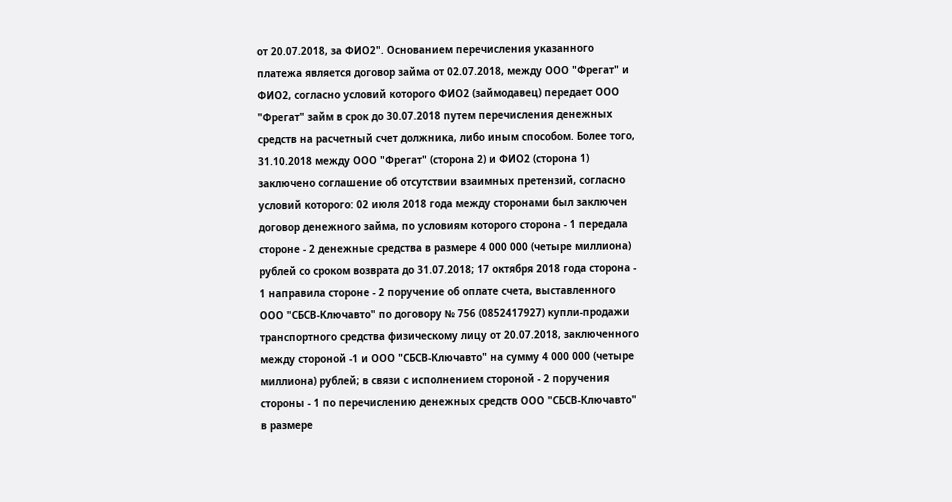от 20.07.2018, за ФИО2". Основанием перечисления указанного платежа является договор займа от 02.07.2018, между ООО "Фрегат" и ФИО2, согласно условий которого ФИО2 (займодавец) передает ООО "Фрегат" займ в срок до 30.07.2018 путем перечисления денежных средств на расчетный счет должника, либо иным способом. Более того, 31.10.2018 между ООО "Фрегат" (сторона 2) и ФИО2 (сторона 1) заключено соглашение об отсутствии взаимных претензий, согласно условий которого: 02 июля 2018 года между сторонами был заключен договор денежного займа, по условиям которого сторона - 1 передала стороне - 2 денежные средства в размере 4 000 000 (четыре миллиона) рублей со сроком возврата до 31.07.2018; 17 октября 2018 года сторона - 1 направила стороне - 2 поручение об оплате счета, выставленного ООО "СБСВ-Ключавто" по договору № 756 (0852417927) купли-продажи транспортного средства физическому лицу от 20.07.2018, заключенного между стороной -1 и ООО "СБСВ-Ключавто" на сумму 4 000 000 (четыре миллиона) рублей; в связи с исполнением стороной - 2 поручения стороны - 1 по перечислению денежных средств ООО "СБСВ-Ключавто" в размере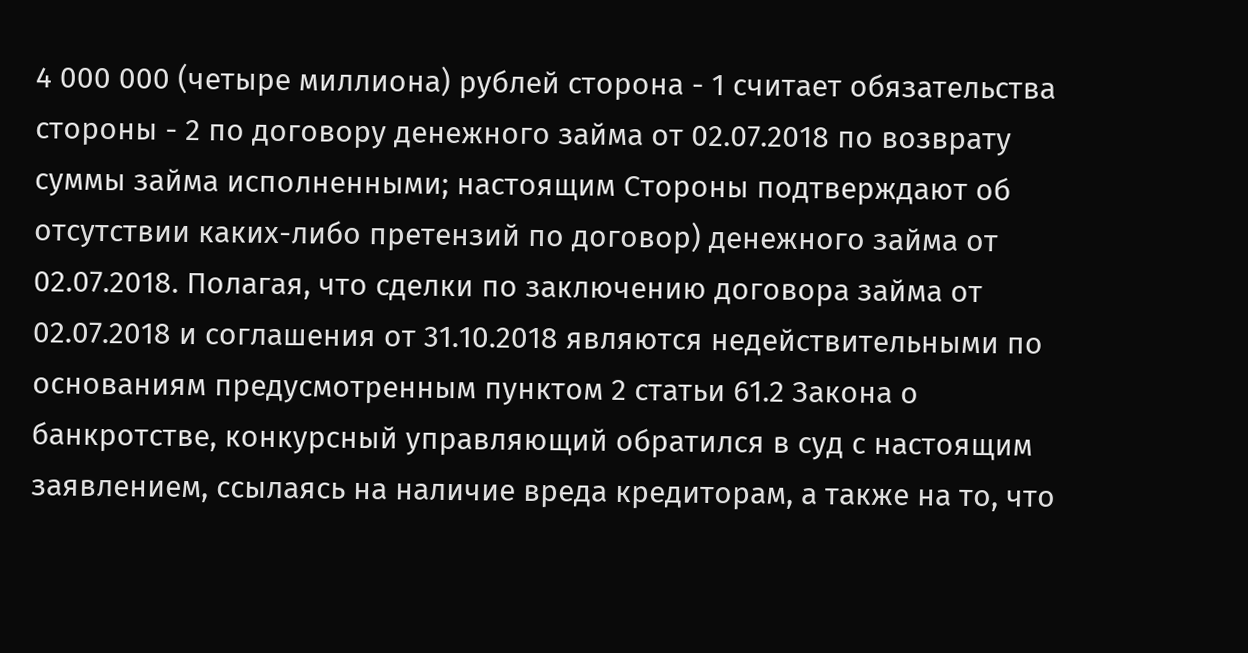4 000 000 (четыре миллиона) рублей сторона - 1 считает обязательства стороны - 2 по договору денежного займа от 02.07.2018 по возврату суммы займа исполненными; настоящим Стороны подтверждают об отсутствии каких-либо претензий по договор) денежного займа от 02.07.2018. Полагая, что сделки по заключению договора займа от 02.07.2018 и соглашения от 31.10.2018 являются недействительными по основаниям предусмотренным пунктом 2 статьи 61.2 Закона о банкротстве, конкурсный управляющий обратился в суд с настоящим заявлением, ссылаясь на наличие вреда кредиторам, а также на то, что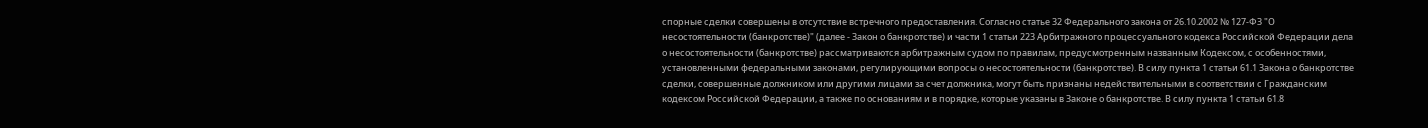спорные сделки совершены в отсутствие встречного предоставления. Согласно статье 32 Федерального закона от 26.10.2002 № 127-ФЗ "О несостоятельности (банкротстве)" (далее - Закон о банкротстве) и части 1 статьи 223 Арбитражного процессуального кодекса Российской Федерации дела о несостоятельности (банкротстве) рассматриваются арбитражным судом по правилам, предусмотренным названным Кодексом, с особенностями, установленными федеральными законами, регулирующими вопросы о несостоятельности (банкротстве). В силу пункта 1 статьи 61.1 Закона о банкротстве сделки, совершенные должником или другими лицами за счет должника, могут быть признаны недействительными в соответствии с Гражданским кодексом Российской Федерации, а также по основаниям и в порядке, которые указаны в Законе о банкротстве. В силу пункта 1 статьи 61.8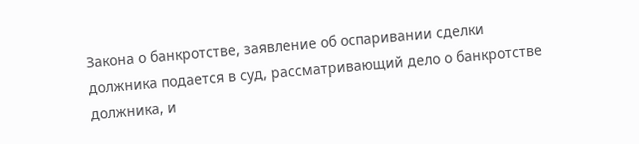Закона о банкротстве, заявление об оспаривании сделки должника подается в суд, рассматривающий дело о банкротстве должника, и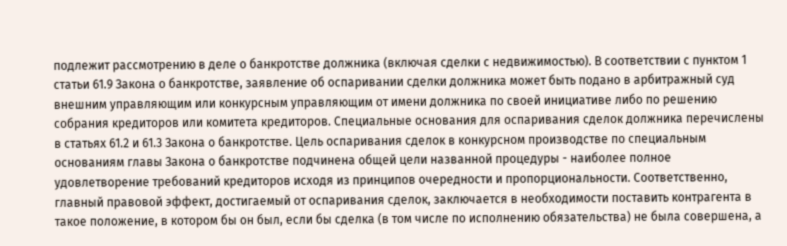подлежит рассмотрению в деле о банкротстве должника (включая сделки с недвижимостью). В соответствии с пунктом 1 статьи 61.9 Закона о банкротстве, заявление об оспаривании сделки должника может быть подано в арбитражный суд внешним управляющим или конкурсным управляющим от имени должника по своей инициативе либо по решению собрания кредиторов или комитета кредиторов. Специальные основания для оспаривания сделок должника перечислены в статьях 61.2 и 61.3 Закона о банкротстве. Цель оспаривания сделок в конкурсном производстве по специальным основаниям главы Закона о банкротстве подчинена общей цели названной процедуры - наиболее полное удовлетворение требований кредиторов исходя из принципов очередности и пропорциональности. Соответственно, главный правовой эффект, достигаемый от оспаривания сделок, заключается в необходимости поставить контрагента в такое положение, в котором бы он был, если бы сделка (в том числе по исполнению обязательства) не была совершена, а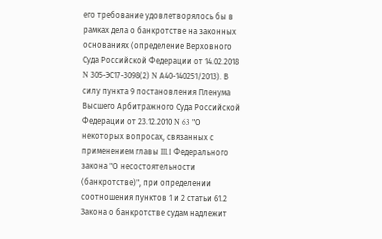его требование удовлетворялось бы в рамках дела о банкротстве на законных основаниях (определение Верховного Суда Российской Федерации от 14.02.2018 N 305-ЭС17-3098(2) N А40-140251/2013). В силу пункта 9 постановления Пленума Высшего Арбитражного Суда Российской Федерации от 23.12.2010 N 63 "О некоторых вопросах, связанных с применением главы III.1 Федерального закона "О несостоятельности (банкротстве)", при определении соотношения пунктов 1 и 2 статьи 61.2 Закона о банкротстве судам надлежит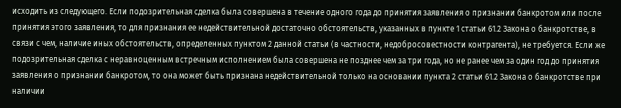исходить из следующего. Если подозрительная сделка была совершена в течение одного года до принятия заявления о признании банкротом или после принятия этого заявления, то для признания ее недействительной достаточно обстоятельств, указанных в пункте 1 статьи 61.2 Закона о банкротстве, в связи с чем, наличие иных обстоятельств, определенных пунктом 2 данной статьи (в частности, недобросовестности контрагента), не требуется. Если же подозрительная сделка с неравноценным встречным исполнением была совершена не позднее чем за три года, но не ранее чем за один год до принятия заявления о признании банкротом, то она может быть признана недействительной только на основании пункта 2 статьи 61.2 Закона о банкротстве при наличии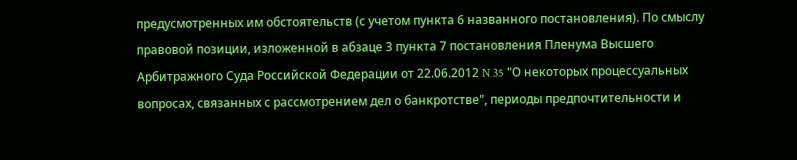предусмотренных им обстоятельств (с учетом пункта 6 названного постановления). По смыслу правовой позиции, изложенной в абзаце 3 пункта 7 постановления Пленума Высшего Арбитражного Суда Российской Федерации от 22.06.2012 N 35 "О некоторых процессуальных вопросах, связанных с рассмотрением дел о банкротстве", периоды предпочтительности и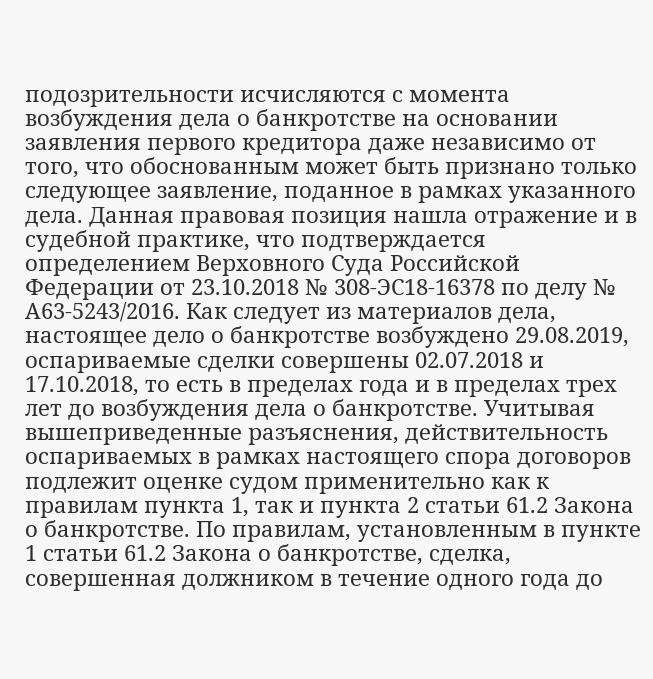подозрительности исчисляются с момента возбуждения дела о банкротстве на основании заявления первого кредитора даже независимо от того, что обоснованным может быть признано только следующее заявление, поданное в рамках указанного дела. Данная правовая позиция нашла отражение и в судебной практике, что подтверждается определением Верховного Суда Российской Федерации от 23.10.2018 № 308-ЭС18-16378 по делу № А63-5243/2016. Как следует из материалов дела, настоящее дело о банкротстве возбуждено 29.08.2019, оспариваемые сделки совершены 02.07.2018 и 17.10.2018, то есть в пределах года и в пределах трех лет до возбуждения дела о банкротстве. Учитывая вышеприведенные разъяснения, действительность оспариваемых в рамках настоящего спора договоров подлежит оценке судом применительно как к правилам пункта 1, так и пункта 2 статьи 61.2 Закона о банкротстве. По правилам, установленным в пункте 1 статьи 61.2 Закона о банкротстве, сделка, совершенная должником в течение одного года до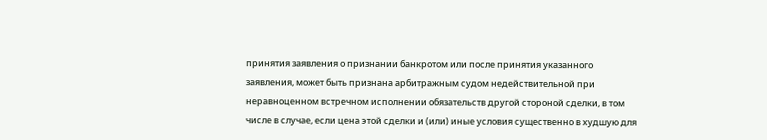принятия заявления о признании банкротом или после принятия указанного заявления, может быть признана арбитражным судом недействительной при неравноценном встречном исполнении обязательств другой стороной сделки, в том числе в случае, если цена этой сделки и (или) иные условия существенно в худшую для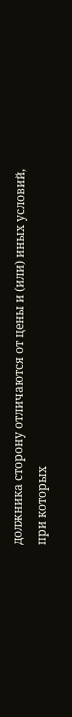должника сторону отличаются от цены и (или) иных условий, при которых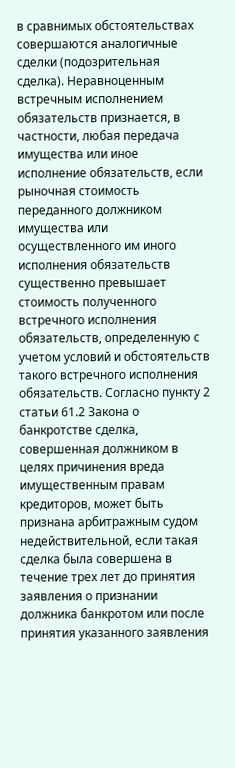в сравнимых обстоятельствах совершаются аналогичные сделки (подозрительная сделка). Неравноценным встречным исполнением обязательств признается, в частности, любая передача имущества или иное исполнение обязательств, если рыночная стоимость переданного должником имущества или осуществленного им иного исполнения обязательств существенно превышает стоимость полученного встречного исполнения обязательств, определенную с учетом условий и обстоятельств такого встречного исполнения обязательств. Согласно пункту 2 статьи 61.2 Закона о банкротстве сделка, совершенная должником в целях причинения вреда имущественным правам кредиторов, может быть признана арбитражным судом недействительной, если такая сделка была совершена в течение трех лет до принятия заявления о признании должника банкротом или после принятия указанного заявления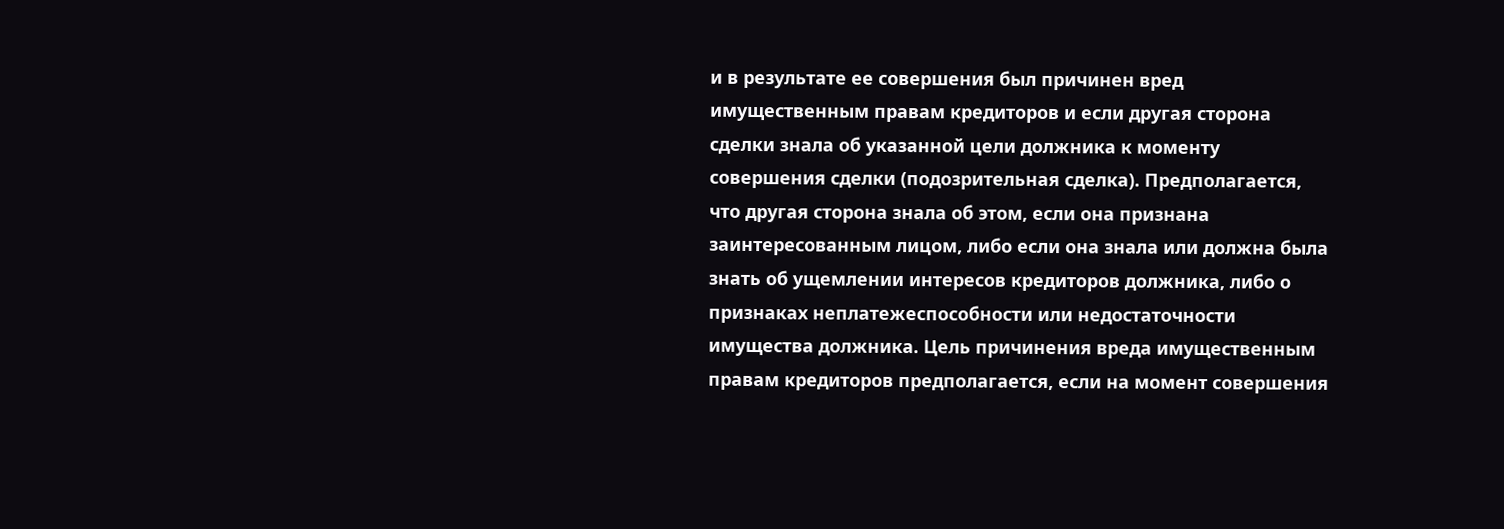и в результате ее совершения был причинен вред имущественным правам кредиторов и если другая сторона сделки знала об указанной цели должника к моменту совершения сделки (подозрительная сделка). Предполагается, что другая сторона знала об этом, если она признана заинтересованным лицом, либо если она знала или должна была знать об ущемлении интересов кредиторов должника, либо о признаках неплатежеспособности или недостаточности имущества должника. Цель причинения вреда имущественным правам кредиторов предполагается, если на момент совершения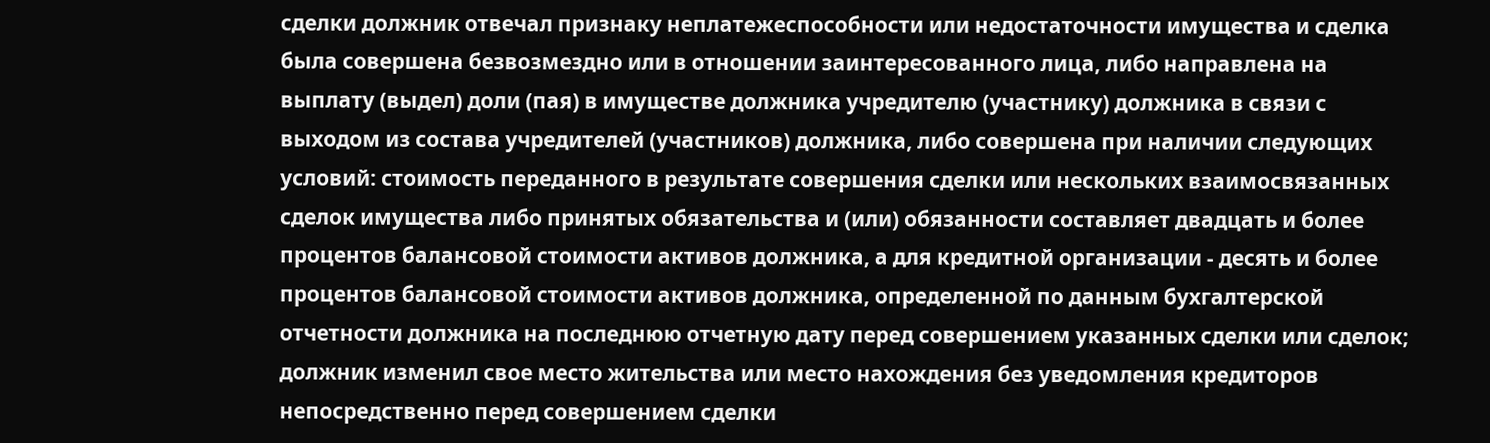сделки должник отвечал признаку неплатежеспособности или недостаточности имущества и сделка была совершена безвозмездно или в отношении заинтересованного лица, либо направлена на выплату (выдел) доли (пая) в имуществе должника учредителю (участнику) должника в связи с выходом из состава учредителей (участников) должника, либо совершена при наличии следующих условий: стоимость переданного в результате совершения сделки или нескольких взаимосвязанных сделок имущества либо принятых обязательства и (или) обязанности составляет двадцать и более процентов балансовой стоимости активов должника, а для кредитной организации - десять и более процентов балансовой стоимости активов должника, определенной по данным бухгалтерской отчетности должника на последнюю отчетную дату перед совершением указанных сделки или сделок; должник изменил свое место жительства или место нахождения без уведомления кредиторов непосредственно перед совершением сделки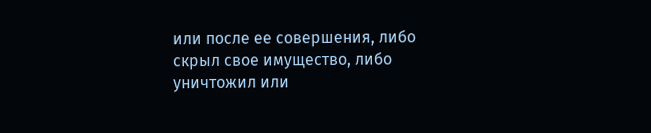или после ее совершения, либо скрыл свое имущество, либо уничтожил или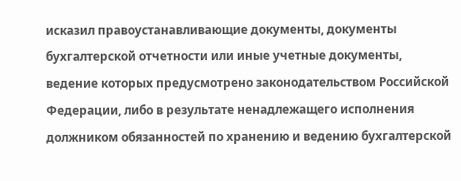исказил правоустанавливающие документы, документы бухгалтерской отчетности или иные учетные документы, ведение которых предусмотрено законодательством Российской Федерации, либо в результате ненадлежащего исполнения должником обязанностей по хранению и ведению бухгалтерской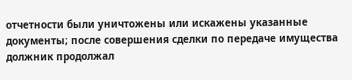отчетности были уничтожены или искажены указанные документы; после совершения сделки по передаче имущества должник продолжал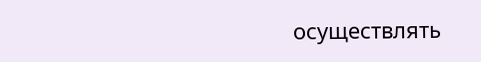осуществлять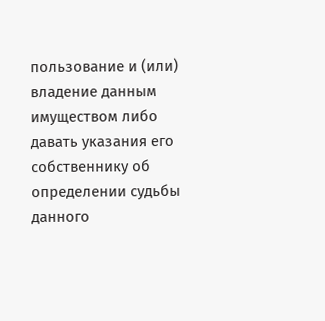пользование и (или) владение данным имуществом либо давать указания его собственнику об определении судьбы данного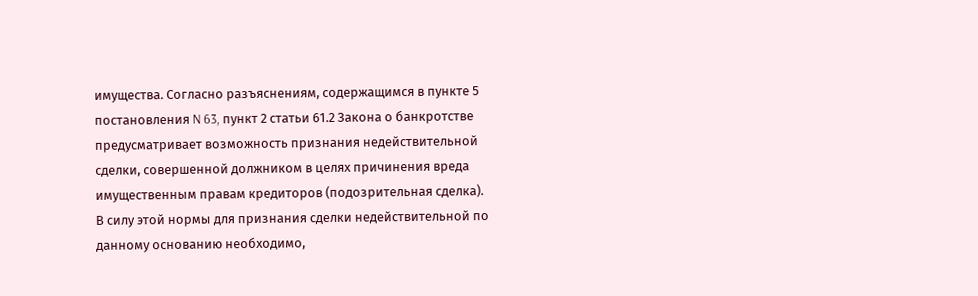имущества. Согласно разъяснениям, содержащимся в пункте 5 постановления N 63, пункт 2 статьи 61.2 Закона о банкротстве предусматривает возможность признания недействительной сделки, совершенной должником в целях причинения вреда имущественным правам кредиторов (подозрительная сделка). В силу этой нормы для признания сделки недействительной по данному основанию необходимо,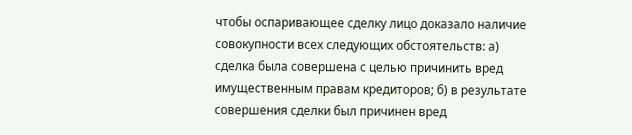чтобы оспаривающее сделку лицо доказало наличие совокупности всех следующих обстоятельств: а) сделка была совершена с целью причинить вред имущественным правам кредиторов; б) в результате совершения сделки был причинен вред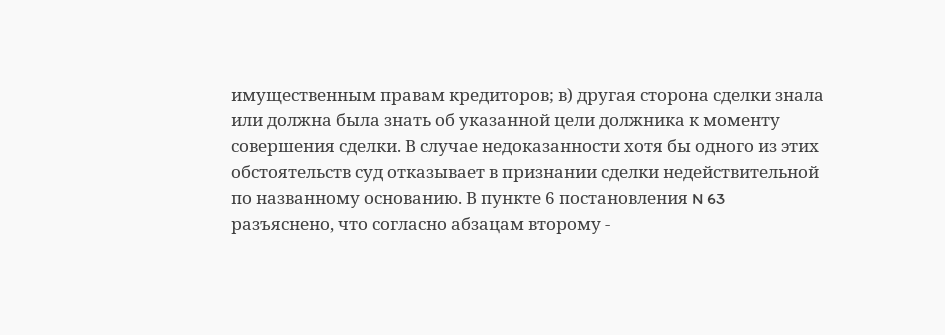имущественным правам кредиторов; в) другая сторона сделки знала или должна была знать об указанной цели должника к моменту совершения сделки. В случае недоказанности хотя бы одного из этих обстоятельств суд отказывает в признании сделки недействительной по названному основанию. В пункте 6 постановления N 63 разъяснено, что согласно абзацам второму -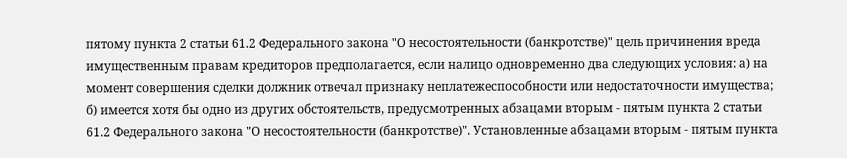пятому пункта 2 статьи 61.2 Федерального закона "О несостоятельности (банкротстве)" цель причинения вреда имущественным правам кредиторов предполагается, если налицо одновременно два следующих условия: а) на момент совершения сделки должник отвечал признаку неплатежеспособности или недостаточности имущества; б) имеется хотя бы одно из других обстоятельств, предусмотренных абзацами вторым - пятым пункта 2 статьи 61.2 Федерального закона "О несостоятельности (банкротстве)". Установленные абзацами вторым - пятым пункта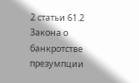2 статьи 61.2 Закона о банкротстве презумпции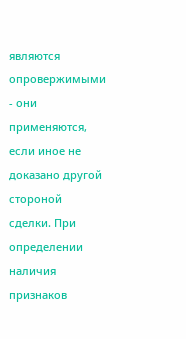являются опровержимыми - они применяются, если иное не доказано другой стороной сделки. При определении наличия признаков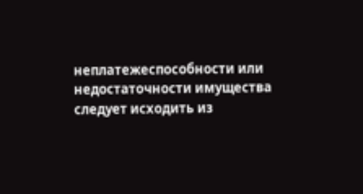неплатежеспособности или недостаточности имущества следует исходить из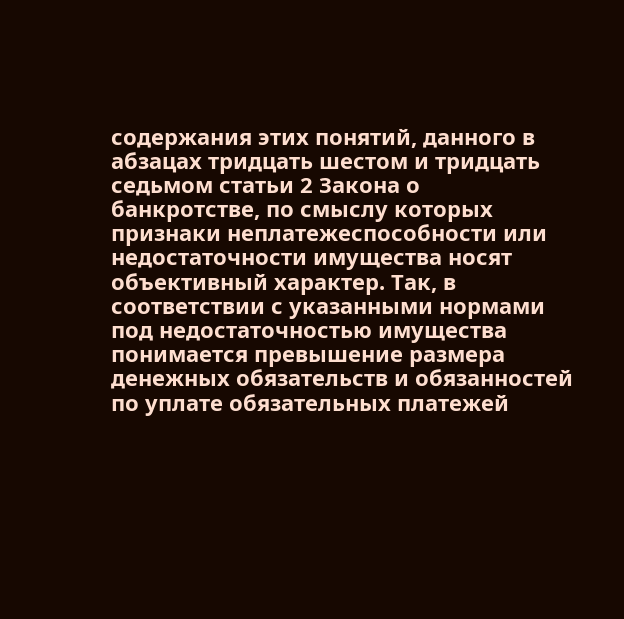содержания этих понятий, данного в абзацах тридцать шестом и тридцать седьмом статьи 2 Закона о банкротстве, по смыслу которых признаки неплатежеспособности или недостаточности имущества носят объективный характер. Так, в соответствии с указанными нормами под недостаточностью имущества понимается превышение размера денежных обязательств и обязанностей по уплате обязательных платежей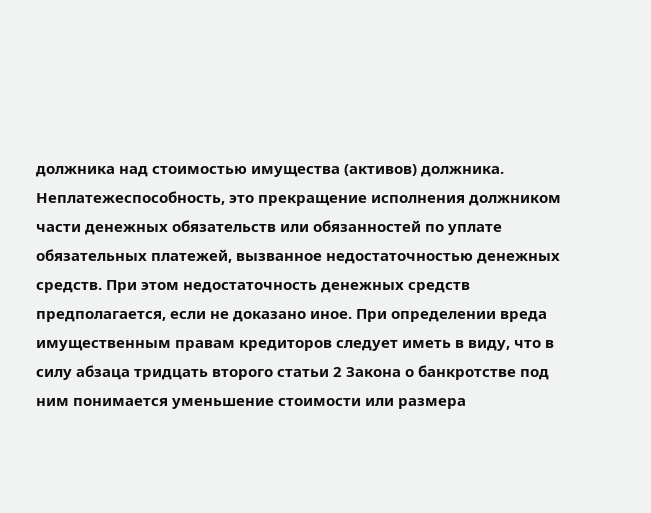должника над стоимостью имущества (активов) должника. Неплатежеспособность, это прекращение исполнения должником части денежных обязательств или обязанностей по уплате обязательных платежей, вызванное недостаточностью денежных средств. При этом недостаточность денежных средств предполагается, если не доказано иное. При определении вреда имущественным правам кредиторов следует иметь в виду, что в силу абзаца тридцать второго статьи 2 Закона о банкротстве под ним понимается уменьшение стоимости или размера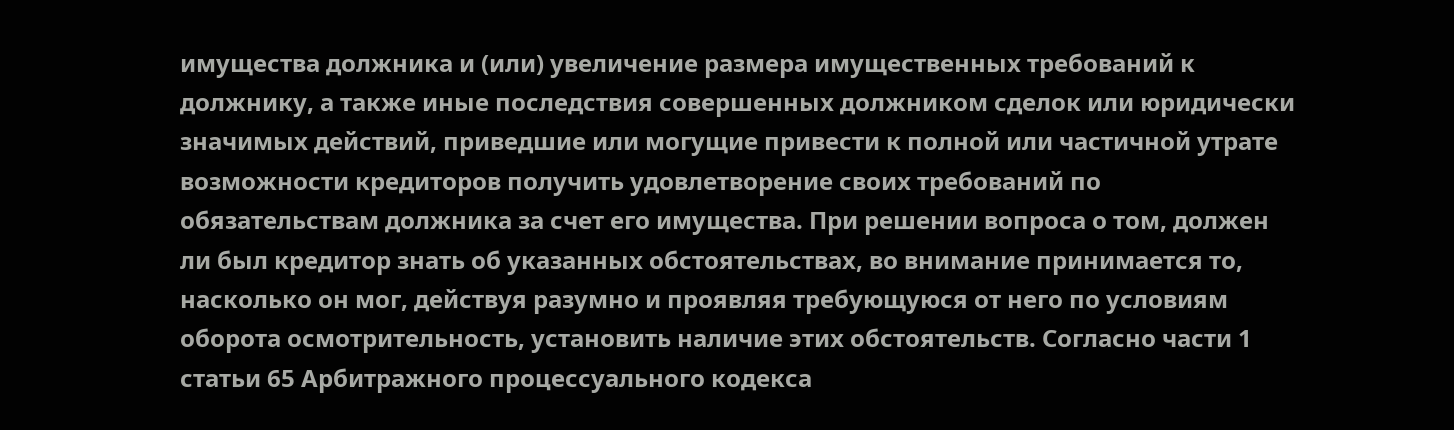имущества должника и (или) увеличение размера имущественных требований к должнику, а также иные последствия совершенных должником сделок или юридически значимых действий, приведшие или могущие привести к полной или частичной утрате возможности кредиторов получить удовлетворение своих требований по обязательствам должника за счет его имущества. При решении вопроса о том, должен ли был кредитор знать об указанных обстоятельствах, во внимание принимается то, насколько он мог, действуя разумно и проявляя требующуюся от него по условиям оборота осмотрительность, установить наличие этих обстоятельств. Согласно части 1 статьи 65 Арбитражного процессуального кодекса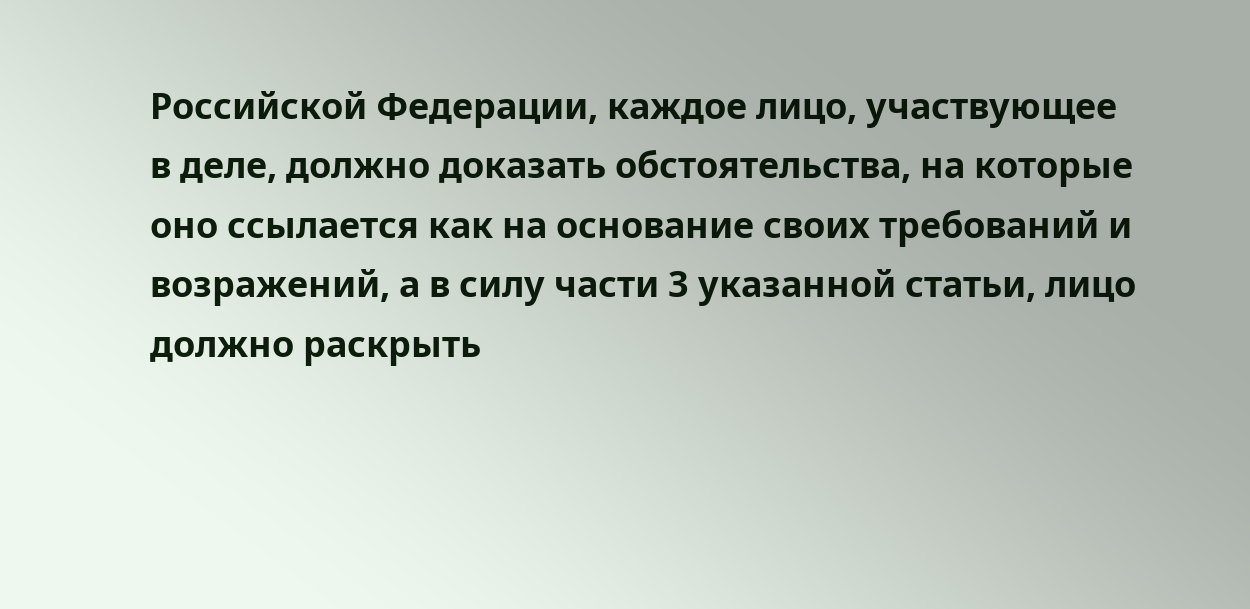Российской Федерации, каждое лицо, участвующее в деле, должно доказать обстоятельства, на которые оно ссылается как на основание своих требований и возражений, а в силу части 3 указанной статьи, лицо должно раскрыть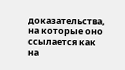доказательства, на которые оно ссылается как на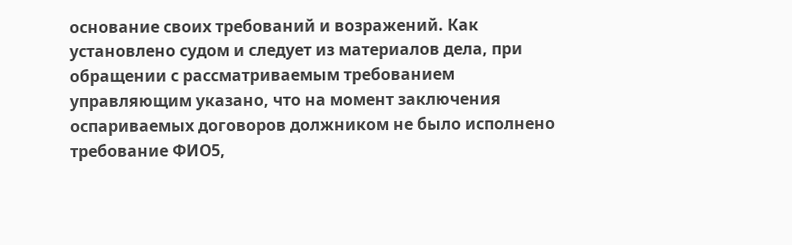основание своих требований и возражений. Как установлено судом и следует из материалов дела, при обращении с рассматриваемым требованием управляющим указано, что на момент заключения оспариваемых договоров должником не было исполнено требование ФИО5,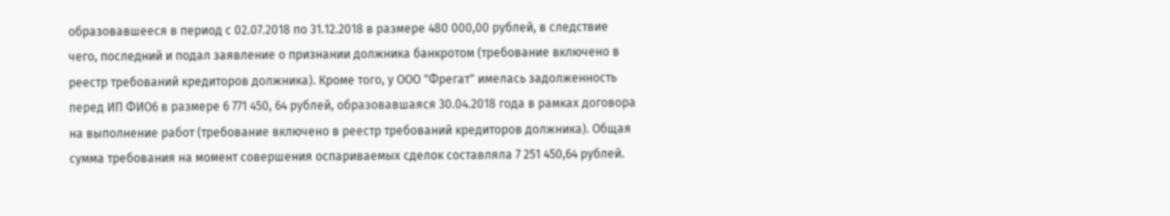образовавшееся в период с 02.07.2018 по 31.12.2018 в размере 480 000,00 рублей, в следствие чего, последний и подал заявление о признании должника банкротом (требование включено в реестр требований кредиторов должника). Кроме того, у ООО "Фрегат" имелась задолженность перед ИП ФИО6 в размере 6 771 450, 64 рублей, образовавшаяся 30.04.2018 года в рамках договора на выполнение работ (требование включено в реестр требований кредиторов должника). Общая сумма требования на момент совершения оспариваемых сделок составляла 7 251 450,64 рублей.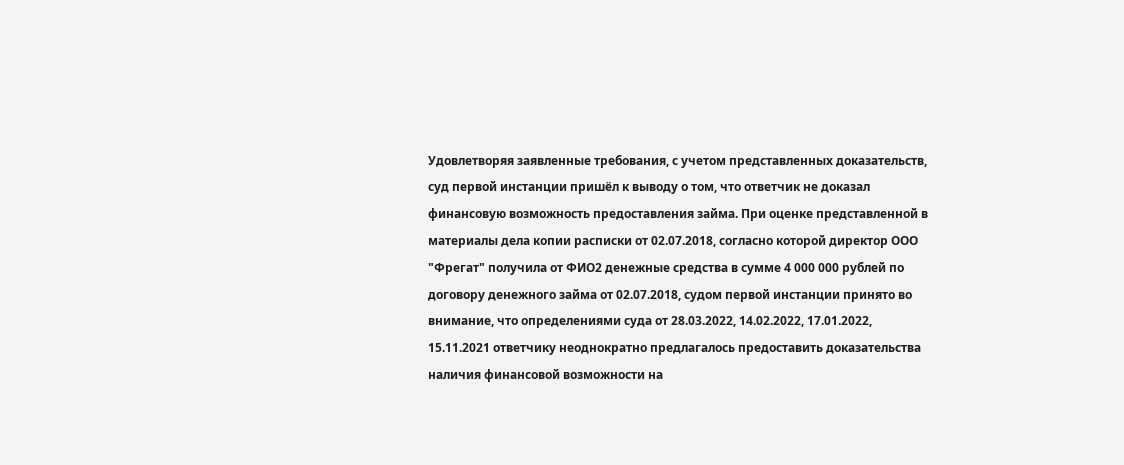Удовлетворяя заявленные требования, с учетом представленных доказательств, суд первой инстанции пришёл к выводу о том, что ответчик не доказал финансовую возможность предоставления займа. При оценке представленной в материалы дела копии расписки от 02.07.2018, согласно которой директор ООО "Фрегат" получила от ФИО2 денежные средства в сумме 4 000 000 рублей по договору денежного займа от 02.07.2018, судом первой инстанции принято во внимание, что определениями суда от 28.03.2022, 14.02.2022, 17.01.2022, 15.11.2021 ответчику неоднократно предлагалось предоставить доказательства наличия финансовой возможности на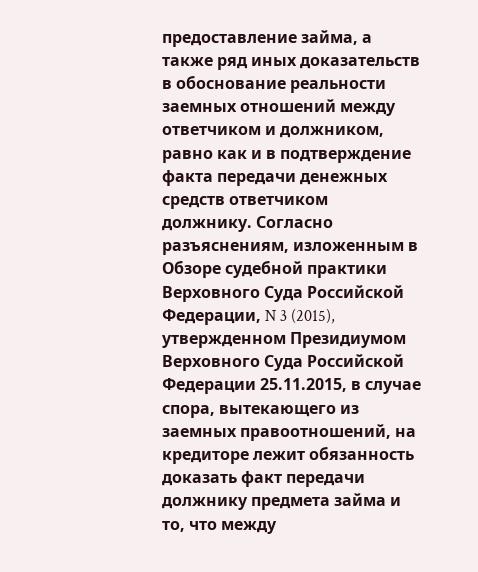предоставление займа, а также ряд иных доказательств в обоснование реальности заемных отношений между ответчиком и должником, равно как и в подтверждение факта передачи денежных средств ответчиком должнику. Согласно разъяснениям, изложенным в Обзоре судебной практики Верховного Суда Российской Федерации, N 3 (2015), утвержденном Президиумом Верховного Суда Российской Федерации 25.11.2015, в случае спора, вытекающего из заемных правоотношений, на кредиторе лежит обязанность доказать факт передачи должнику предмета займа и то, что между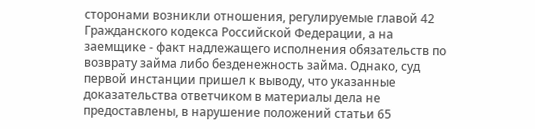сторонами возникли отношения, регулируемые главой 42 Гражданского кодекса Российской Федерации, а на заемщике - факт надлежащего исполнения обязательств по возврату займа либо безденежность займа. Однако, суд первой инстанции пришел к выводу, что указанные доказательства ответчиком в материалы дела не предоставлены, в нарушение положений статьи 65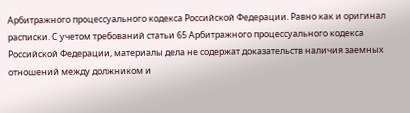Арбитражного процессуального кодекса Российской Федерации. Равно как и оригинал расписки. С учетом требований статьи 65 Арбитражного процессуального кодекса Российской Федерации, материалы дела не содержат доказательств наличия заемных отношений между должником и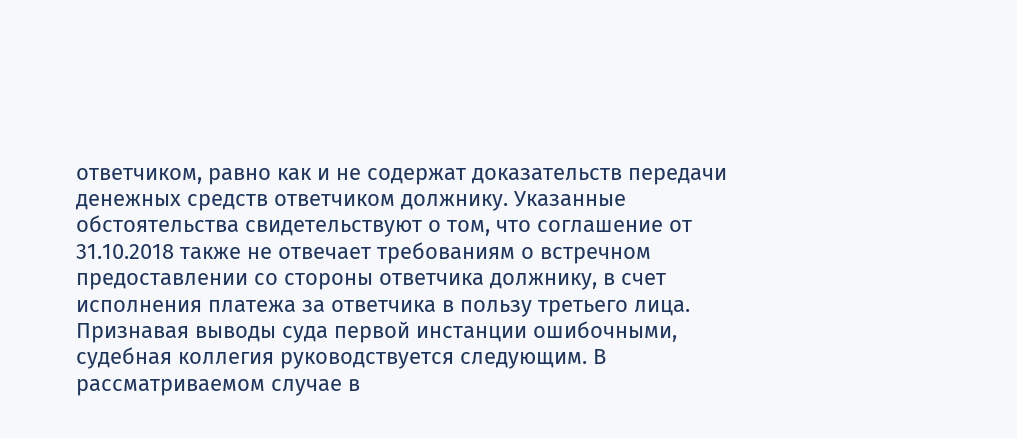ответчиком, равно как и не содержат доказательств передачи денежных средств ответчиком должнику. Указанные обстоятельства свидетельствуют о том, что соглашение от 31.10.2018 также не отвечает требованиям о встречном предоставлении со стороны ответчика должнику, в счет исполнения платежа за ответчика в пользу третьего лица. Признавая выводы суда первой инстанции ошибочными, судебная коллегия руководствуется следующим. В рассматриваемом случае в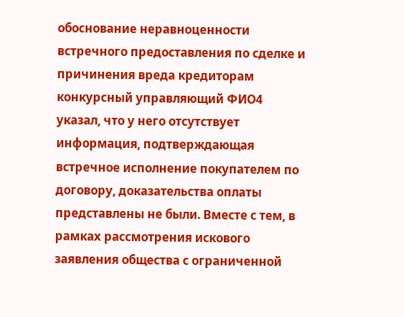обоснование неравноценности встречного предоставления по сделке и причинения вреда кредиторам конкурсный управляющий ФИО4 указал, что у него отсутствует информация, подтверждающая встречное исполнение покупателем по договору, доказательства оплаты представлены не были. Вместе с тем, в рамках рассмотрения искового заявления общества с ограниченной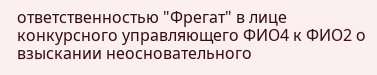ответственностью "Фрегат" в лице конкурсного управляющего ФИО4 к ФИО2 о взыскании неосновательного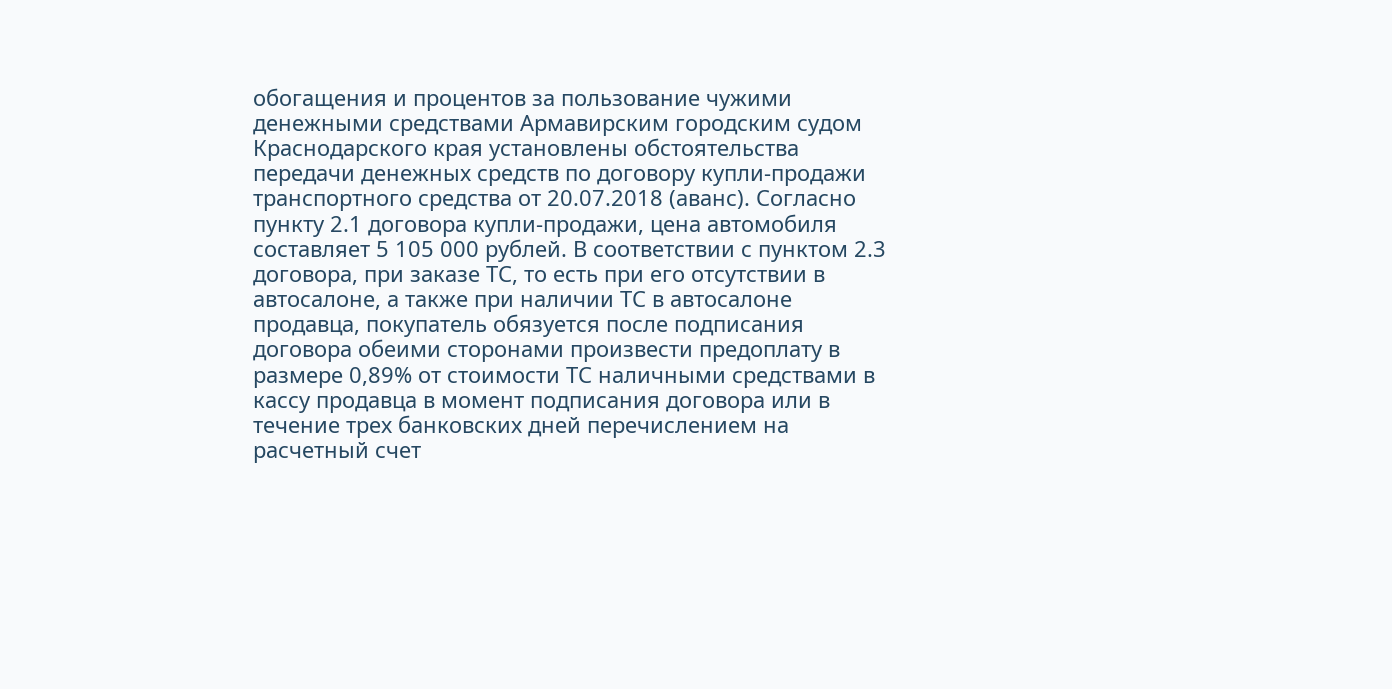обогащения и процентов за пользование чужими денежными средствами Армавирским городским судом Краснодарского края установлены обстоятельства передачи денежных средств по договору купли-продажи транспортного средства от 20.07.2018 (аванс). Согласно пункту 2.1 договора купли-продажи, цена автомобиля составляет 5 105 000 рублей. В соответствии с пунктом 2.3 договора, при заказе ТС, то есть при его отсутствии в автосалоне, а также при наличии ТС в автосалоне продавца, покупатель обязуется после подписания договора обеими сторонами произвести предоплату в размере 0,89% от стоимости ТС наличными средствами в кассу продавца в момент подписания договора или в течение трех банковских дней перечислением на расчетный счет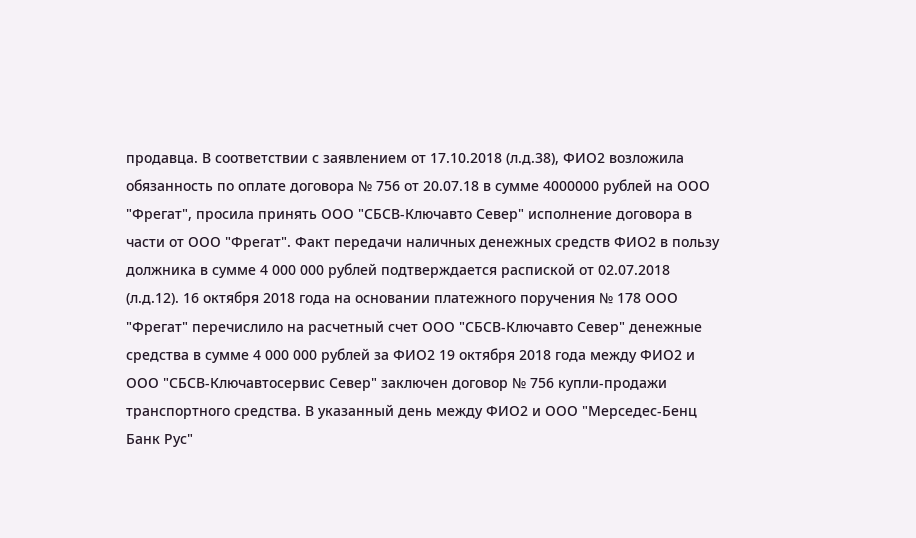продавца. В соответствии с заявлением от 17.10.2018 (л.д.38), ФИО2 возложила обязанность по оплате договора № 756 от 20.07.18 в сумме 4000000 рублей на ООО "Фрегат", просила принять ООО "СБСВ-Ключавто Север" исполнение договора в части от ООО "Фрегат". Факт передачи наличных денежных средств ФИО2 в пользу должника в сумме 4 000 000 рублей подтверждается распиской от 02.07.2018 (л.д.12). 16 октября 2018 года на основании платежного поручения № 178 ООО "Фрегат" перечислило на расчетный счет ООО "СБСВ-Ключавто Север" денежные средства в сумме 4 000 000 рублей за ФИО2 19 октября 2018 года между ФИО2 и ООО "СБСВ-Ключавтосервис Север" заключен договор № 756 купли-продажи транспортного средства. В указанный день между ФИО2 и ООО "Мерседес-Бенц Банк Рус"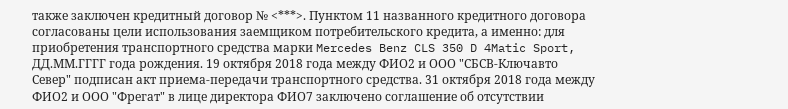также заключен кредитный договор № <***>. Пунктом 11 названного кредитного договора согласованы цели использования заемщиком потребительского кредита, а именно: для приобретения транспортного средства марки Mercedes Benz CLS 350 D 4Matic Sport, ДД.ММ.ГГГГ года рождения. 19 октября 2018 года между ФИО2 и ООО "СБСВ-Ключавто Север" подписан акт приема-передачи транспортного средства. 31 октября 2018 года между ФИО2 и ООО "Фрегат" в лице директора ФИО7 заключено соглашение об отсутствии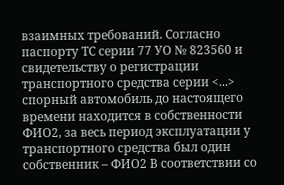взаимных требований. Согласно паспорту ТС серии 77 УО № 823560 и свидетельству о регистрации транспортного средства серии <...> спорный автомобиль до настоящего времени находится в собственности ФИО2, за весь период эксплуатации у транспортного средства был один собственник – ФИО2 В соответствии со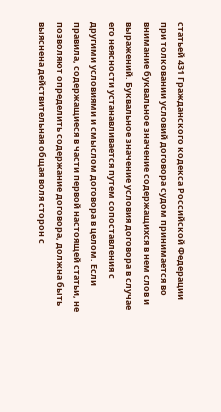статьей 431 Гражданского кодекса Российской Федерации при толковании условий договора судом принимается во внимание буквальное значение содержащихся в нем слов и выражений. Буквальное значение условия договора в случае его неясности устанавливается путем сопоставления с другими условиями и смыслом договора в целом. Если правила, содержащиеся в части первой настоящей статьи, не позволяют определить содержание договора, должна быть выяснена действительная общая воля сторон с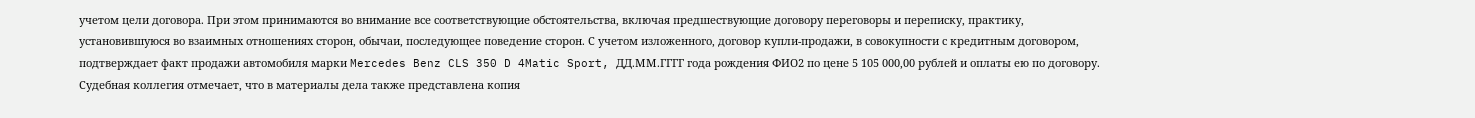учетом цели договора. При этом принимаются во внимание все соответствующие обстоятельства, включая предшествующие договору переговоры и переписку, практику, установившуюся во взаимных отношениях сторон, обычаи, последующее поведение сторон. С учетом изложенного, договор купли-продажи, в совокупности с кредитным договором, подтверждает факт продажи автомобиля марки Mercedes Benz CLS 350 D 4Matic Sport, ДД.ММ.ГГГГ года рождения ФИО2 по цене 5 105 000,00 рублей и оплаты ею по договору. Судебная коллегия отмечает, что в материалы дела также представлена копия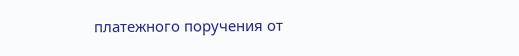платежного поручения от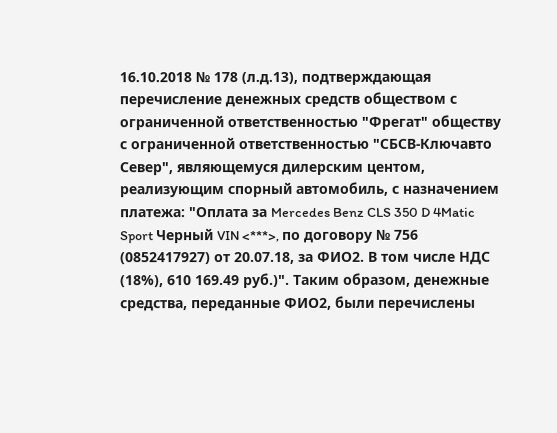16.10.2018 № 178 (л.д.13), подтверждающая перечисление денежных средств обществом с ограниченной ответственностью "Фрегат" обществу с ограниченной ответственностью "СБСВ-Ключавто Север", являющемуся дилерским центом, реализующим спорный автомобиль, с назначением платежа: "Оплата за Mercedes Benz CLS 350 D 4Matic Sport Черный VIN <***>, по договору № 756 (0852417927) от 20.07.18, за ФИО2. В том числе НДС (18%), 610 169.49 руб.)". Таким образом, денежные средства, переданные ФИО2, были перечислены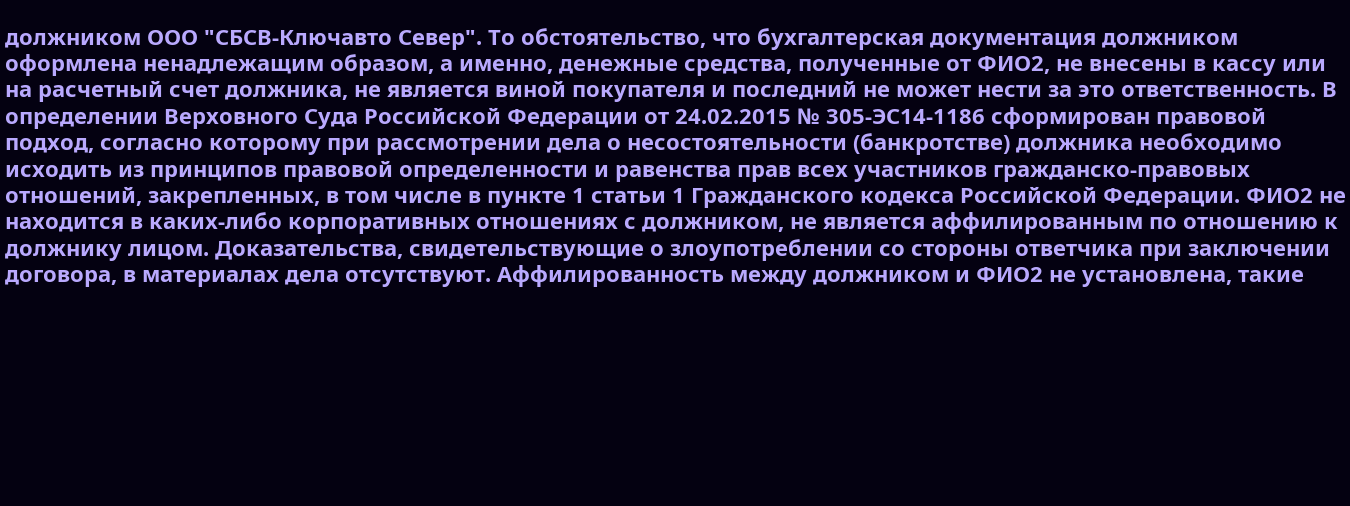должником ООО "СБСВ-Ключавто Север". То обстоятельство, что бухгалтерская документация должником оформлена ненадлежащим образом, а именно, денежные средства, полученные от ФИО2, не внесены в кассу или на расчетный счет должника, не является виной покупателя и последний не может нести за это ответственность. В определении Верховного Суда Российской Федерации от 24.02.2015 № 305-ЭС14-1186 сформирован правовой подход, согласно которому при рассмотрении дела о несостоятельности (банкротстве) должника необходимо исходить из принципов правовой определенности и равенства прав всех участников гражданско-правовых отношений, закрепленных, в том числе в пункте 1 статьи 1 Гражданского кодекса Российской Федерации. ФИО2 не находится в каких-либо корпоративных отношениях с должником, не является аффилированным по отношению к должнику лицом. Доказательства, свидетельствующие о злоупотреблении со стороны ответчика при заключении договора, в материалах дела отсутствуют. Аффилированность между должником и ФИО2 не установлена, такие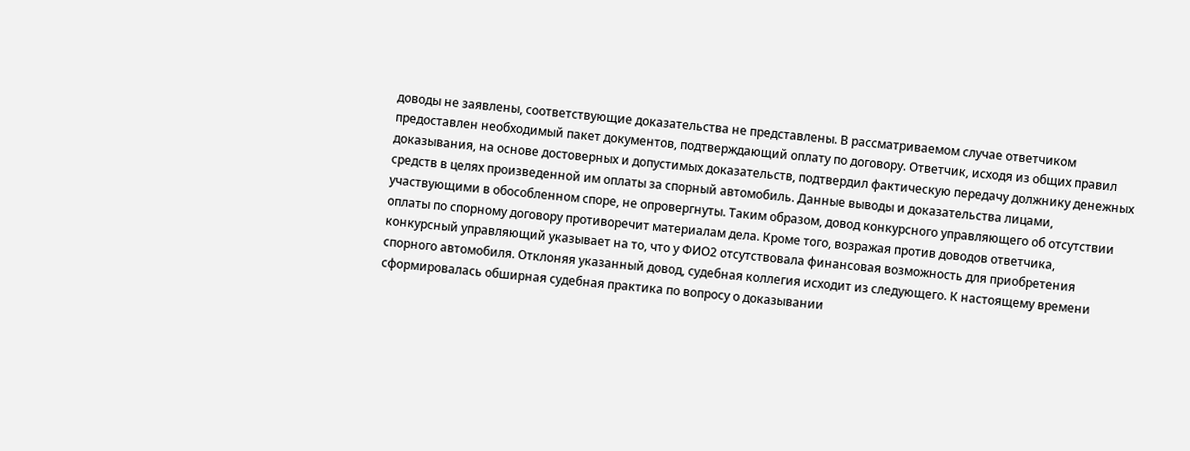доводы не заявлены, соответствующие доказательства не представлены. В рассматриваемом случае ответчиком предоставлен необходимый пакет документов, подтверждающий оплату по договору. Ответчик, исходя из общих правил доказывания, на основе достоверных и допустимых доказательств, подтвердил фактическую передачу должнику денежных средств в целях произведенной им оплаты за спорный автомобиль. Данные выводы и доказательства лицами, участвующими в обособленном споре, не опровергнуты. Таким образом, довод конкурсного управляющего об отсутствии оплаты по спорному договору противоречит материалам дела. Кроме того, возражая против доводов ответчика, конкурсный управляющий указывает на то, что у ФИО2 отсутствовала финансовая возможность для приобретения спорного автомобиля. Отклоняя указанный довод, судебная коллегия исходит из следующего. К настоящему времени сформировалась обширная судебная практика по вопросу о доказывании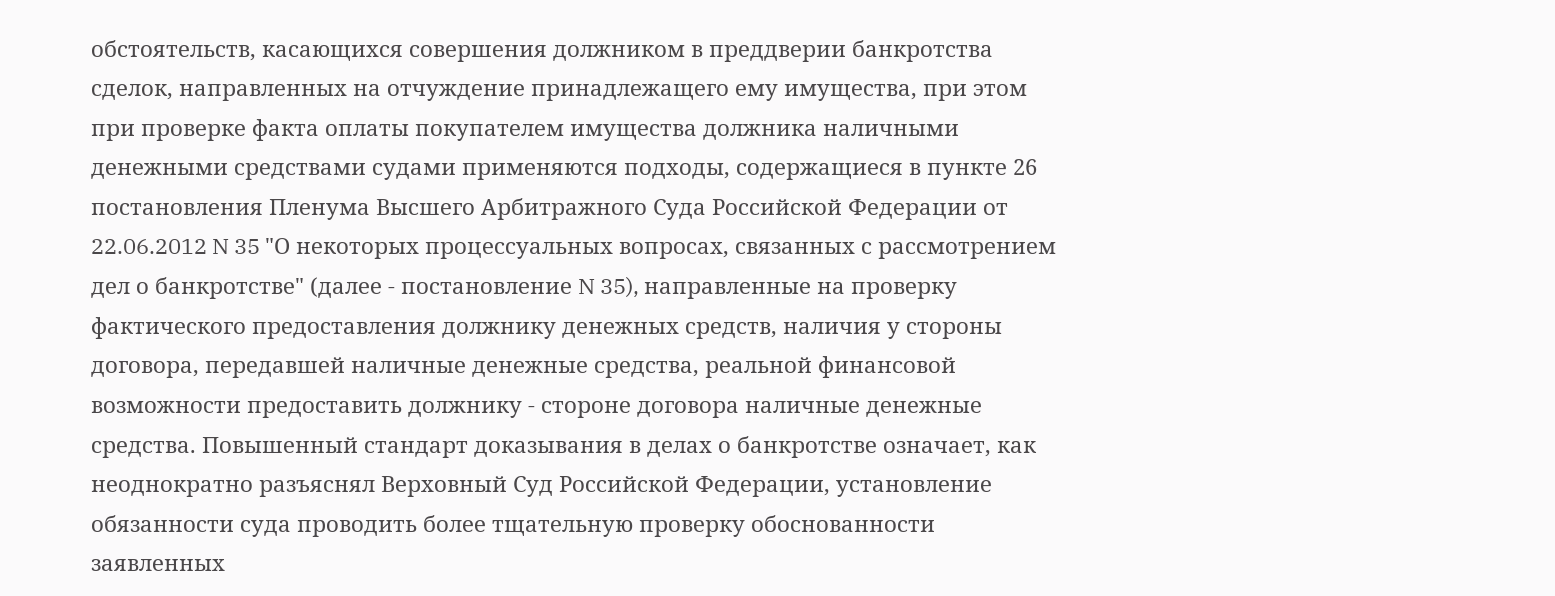обстоятельств, касающихся совершения должником в преддверии банкротства сделок, направленных на отчуждение принадлежащего ему имущества, при этом при проверке факта оплаты покупателем имущества должника наличными денежными средствами судами применяются подходы, содержащиеся в пункте 26 постановления Пленума Высшего Арбитражного Суда Российской Федерации от 22.06.2012 N 35 "О некоторых процессуальных вопросах, связанных с рассмотрением дел о банкротстве" (далее - постановление N 35), направленные на проверку фактического предоставления должнику денежных средств, наличия у стороны договора, передавшей наличные денежные средства, реальной финансовой возможности предоставить должнику - стороне договора наличные денежные средства. Повышенный стандарт доказывания в делах о банкротстве означает, как неоднократно разъяснял Верховный Суд Российской Федерации, установление обязанности суда проводить более тщательную проверку обоснованности заявленных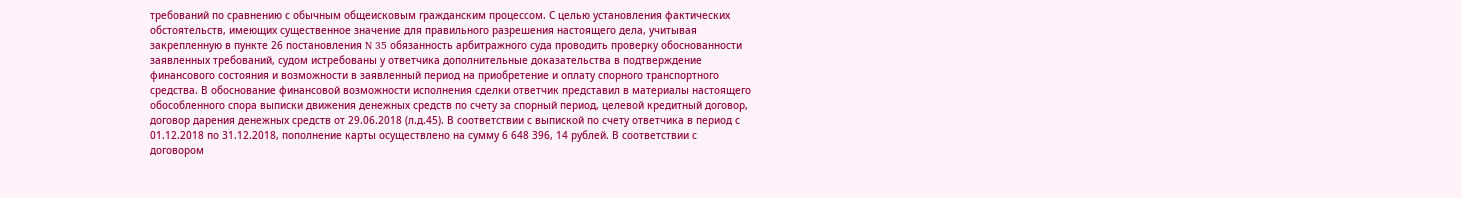требований по сравнению с обычным общеисковым гражданским процессом. С целью установления фактических обстоятельств, имеющих существенное значение для правильного разрешения настоящего дела, учитывая закрепленную в пункте 26 постановления N 35 обязанность арбитражного суда проводить проверку обоснованности заявленных требований, судом истребованы у ответчика дополнительные доказательства в подтверждение финансового состояния и возможности в заявленный период на приобретение и оплату спорного транспортного средства. В обоснование финансовой возможности исполнения сделки ответчик представил в материалы настоящего обособленного спора выписки движения денежных средств по счету за спорный период, целевой кредитный договор, договор дарения денежных средств от 29.06.2018 (л.д.45). В соответствии с выпиской по счету ответчика в период с 01.12.2018 по 31.12.2018, пополнение карты осуществлено на сумму 6 648 396, 14 рублей. В соответствии с договором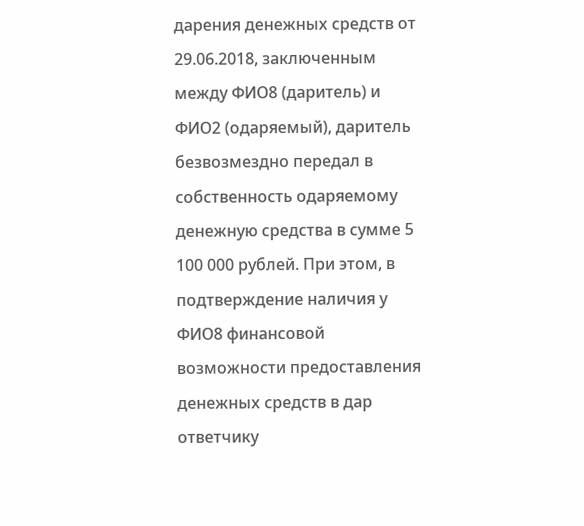дарения денежных средств от 29.06.2018, заключенным между ФИО8 (даритель) и ФИО2 (одаряемый), даритель безвозмездно передал в собственность одаряемому денежную средства в сумме 5 100 000 рублей. При этом, в подтверждение наличия у ФИО8 финансовой возможности предоставления денежных средств в дар ответчику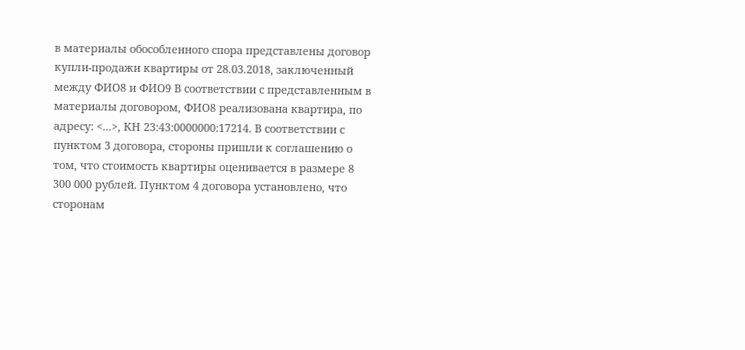в материалы обособленного спора представлены договор купли-продажи квартиры от 28.03.2018, заключенный между ФИО8 и ФИО9 В соответствии с представленным в материалы договором, ФИО8 реализована квартира, по адресу: <...>, КН 23:43:0000000:17214. В соответствии с пунктом 3 договора, стороны пришли к соглашению о том, что стоимость квартиры оценивается в размере 8 300 000 рублей. Пунктом 4 договора установлено, что сторонам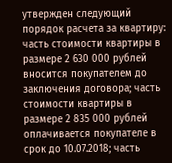утвержден следующий порядок расчета за квартиру: часть стоимости квартиры в размере 2 630 000 рублей вносится покупателем до заключения договора; часть стоимости квартиры в размере 2 835 000 рублей оплачивается покупателе в срок до 10.07.2018; часть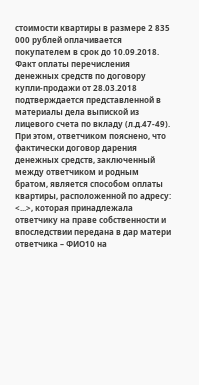стоимости квартиры в размере 2 835 000 рублей оплачивается покупателем в срок до 10.09.2018. Факт оплаты перечисления денежных средств по договору купли-продажи от 28.03.2018 подтверждается представленной в материалы дела выпиской из лицевого счета по вкладу (л.д.47-49). При этом, ответчиком пояснено, что фактически договор дарения денежных средств, заключенный между ответчиком и родным братом, является способом оплаты квартиры, расположенной по адресу: <...>, которая принадлежала ответчику на праве собственности и впоследствии передана в дар матери ответчика – ФИО10 на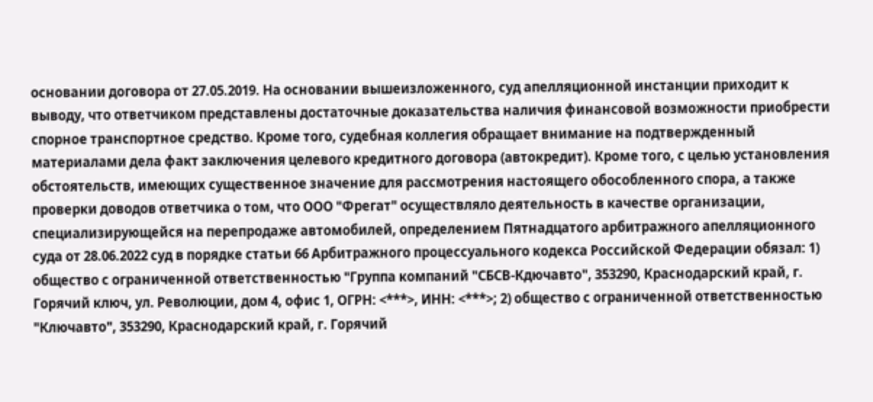основании договора от 27.05.2019. На основании вышеизложенного, суд апелляционной инстанции приходит к выводу, что ответчиком представлены достаточные доказательства наличия финансовой возможности приобрести спорное транспортное средство. Кроме того, судебная коллегия обращает внимание на подтвержденный материалами дела факт заключения целевого кредитного договора (автокредит). Кроме того, с целью установления обстоятельств, имеющих существенное значение для рассмотрения настоящего обособленного спора, а также проверки доводов ответчика о том, что ООО "Фрегат" осуществляло деятельность в качестве организации, специализирующейся на перепродаже автомобилей, определением Пятнадцатого арбитражного апелляционного суда от 28.06.2022 суд в порядке статьи 66 Арбитражного процессуального кодекса Российской Федерации обязал: 1) общество с ограниченной ответственностью "Группа компаний "СБСВ-Кдючавто", 353290, Краснодарский край, г. Горячий ключ, ул. Революции, дом 4, офис 1, ОГРН: <***>, ИНН: <***>; 2) общество с ограниченной ответственностью "Ключавто", 353290, Краснодарский край, г. Горячий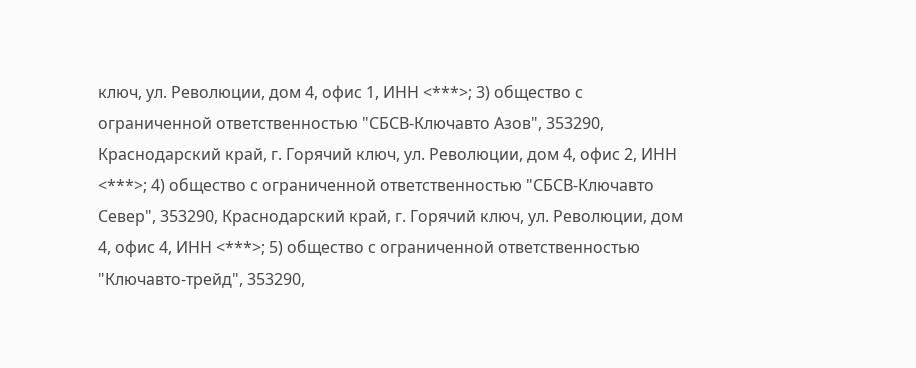ключ, ул. Революции, дом 4, офис 1, ИНН <***>; 3) общество с ограниченной ответственностью "СБСВ-Ключавто Азов", 353290, Краснодарский край, г. Горячий ключ, ул. Революции, дом 4, офис 2, ИНН <***>; 4) общество с ограниченной ответственностью "СБСВ-Ключавто Север", 353290, Краснодарский край, г. Горячий ключ, ул. Революции, дом 4, офис 4, ИНН <***>; 5) общество с ограниченной ответственностью "Ключавто-трейд", 353290,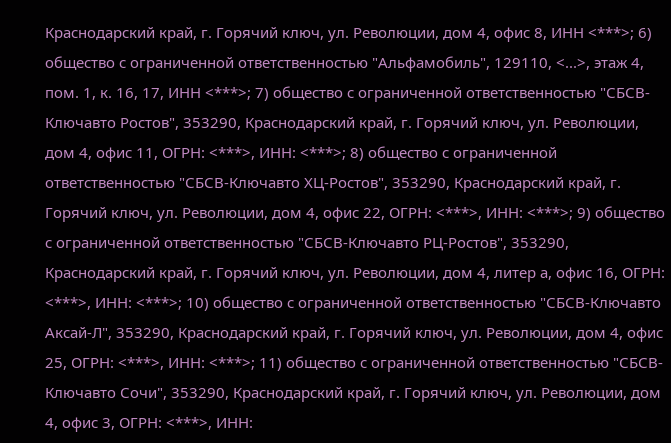Краснодарский край, г. Горячий ключ, ул. Революции, дом 4, офис 8, ИНН <***>; 6) общество с ограниченной ответственностью "Альфамобиль", 129110, <...>, этаж 4, пом. 1, к. 16, 17, ИНН <***>; 7) общество с ограниченной ответственностью "СБСВ-Ключавто Ростов", 353290, Краснодарский край, г. Горячий ключ, ул. Революции, дом 4, офис 11, ОГРН: <***>, ИНН: <***>; 8) общество с ограниченной ответственностью "СБСВ-Ключавто ХЦ-Ростов", 353290, Краснодарский край, г. Горячий ключ, ул. Революции, дом 4, офис 22, ОГРН: <***>, ИНН: <***>; 9) общество с ограниченной ответственностью "СБСВ-Ключавто РЦ-Ростов", 353290, Краснодарский край, г. Горячий ключ, ул. Революции, дом 4, литер а, офис 16, ОГРН: <***>, ИНН: <***>; 10) общество с ограниченной ответственностью "СБСВ-Ключавто Аксай-Л", 353290, Краснодарский край, г. Горячий ключ, ул. Революции, дом 4, офис 25, ОГРН: <***>, ИНН: <***>; 11) общество с ограниченной ответственностью "СБСВ-Ключавто Сочи", 353290, Краснодарский край, г. Горячий ключ, ул. Революции, дом 4, офис 3, ОГРН: <***>, ИНН: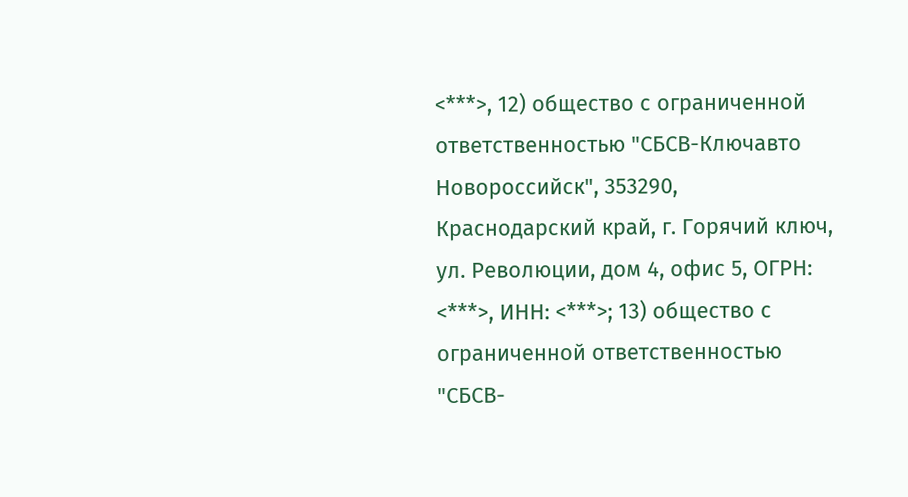<***>, 12) общество с ограниченной ответственностью "СБСВ-Ключавто Новороссийск", 353290, Краснодарский край, г. Горячий ключ, ул. Революции, дом 4, офис 5, ОГРН: <***>, ИНН: <***>; 13) общество с ограниченной ответственностью "СБСВ-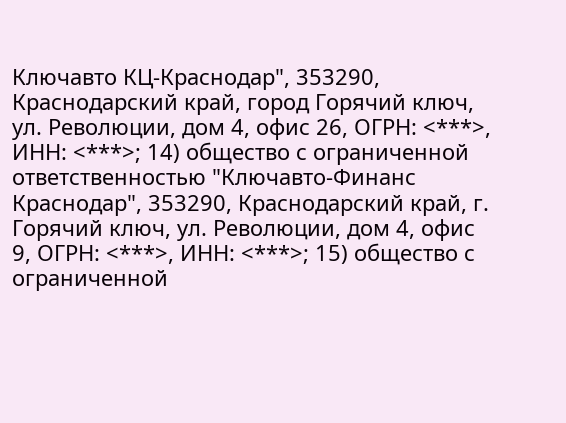Ключавто КЦ-Краснодар", 353290, Краснодарский край, город Горячий ключ, ул. Революции, дом 4, офис 26, ОГРН: <***>, ИНН: <***>; 14) общество с ограниченной ответственностью "Ключавто-Финанс Краснодар", 353290, Краснодарский край, г. Горячий ключ, ул. Революции, дом 4, офис 9, ОГРН: <***>, ИНН: <***>; 15) общество с ограниченной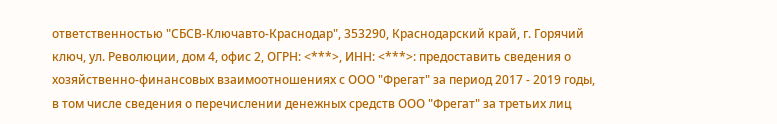ответственностью "СБСВ-Ключавто-Краснодар", 353290, Краснодарский край, г. Горячий ключ, ул. Революции, дом 4, офис 2, ОГРН: <***>, ИНН: <***>: предоставить сведения о хозяйственно-финансовых взаимоотношениях с ООО "Фрегат" за период 2017 - 2019 годы, в том числе сведения о перечислении денежных средств ООО "Фрегат" за третьих лиц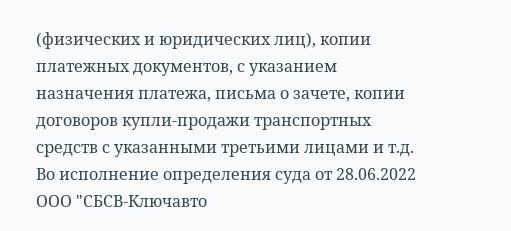(физических и юридических лиц), копии платежных документов, с указанием назначения платежа, письма о зачете, копии договоров купли-продажи транспортных средств с указанными третьими лицами и т.д. Во исполнение определения суда от 28.06.2022 ООО "СБСВ-Ключавто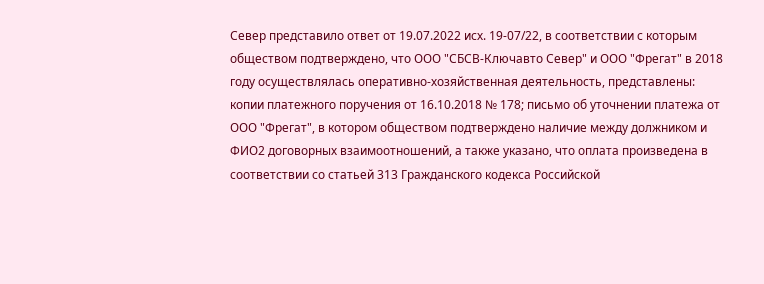Север представило ответ от 19.07.2022 исх. 19-07/22, в соответствии с которым обществом подтверждено, что ООО "СБСВ-Ключавто Север" и ООО "Фрегат" в 2018 году осуществлялась оперативно-хозяйственная деятельность, представлены: копии платежного поручения от 16.10.2018 № 178; письмо об уточнении платежа от ООО "Фрегат", в котором обществом подтверждено наличие между должником и ФИО2 договорных взаимоотношений, а также указано, что оплата произведена в соответствии со статьей 313 Гражданского кодекса Российской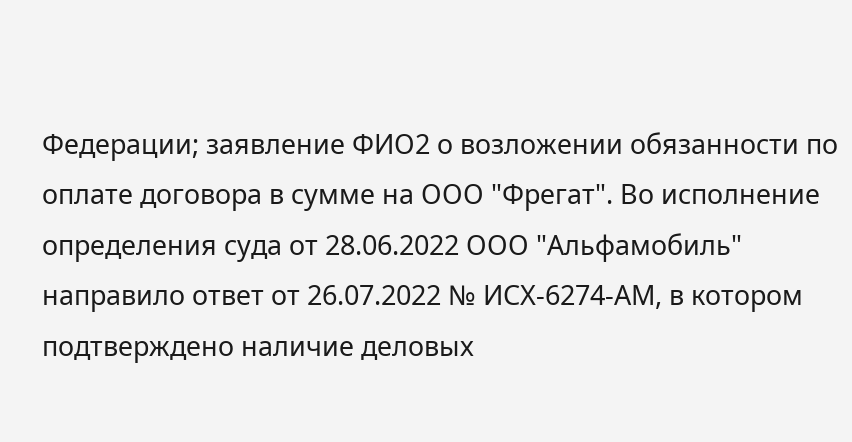Федерации; заявление ФИО2 о возложении обязанности по оплате договора в сумме на ООО "Фрегат". Во исполнение определения суда от 28.06.2022 ООО "Альфамобиль" направило ответ от 26.07.2022 № ИСХ-6274-АМ, в котором подтверждено наличие деловых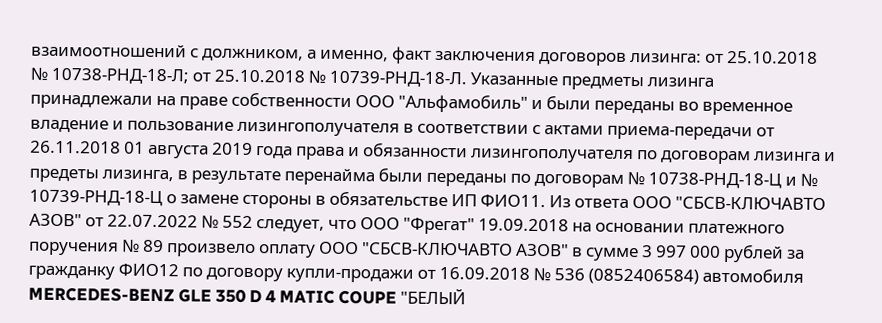взаимоотношений с должником, а именно, факт заключения договоров лизинга: от 25.10.2018 № 10738-РНД-18-Л; от 25.10.2018 № 10739-РНД-18-Л. Указанные предметы лизинга принадлежали на праве собственности ООО "Альфамобиль" и были переданы во временное владение и пользование лизингополучателя в соответствии с актами приема-передачи от 26.11.2018 01 августа 2019 года права и обязанности лизингополучателя по договорам лизинга и предеты лизинга, в результате перенайма были переданы по договорам № 10738-РНД-18-Ц и № 10739-РНД-18-Ц о замене стороны в обязательстве ИП ФИО11. Из ответа ООО "СБСВ-КЛЮЧАВТО АЗОВ" от 22.07.2022 № 552 следует, что ООО "Фрегат" 19.09.2018 на основании платежного поручения № 89 произвело оплату ООО "СБСВ-КЛЮЧАВТО АЗОВ" в сумме 3 997 000 рублей за гражданку ФИО12 по договору купли-продажи от 16.09.2018 № 536 (0852406584) автомобиля MERCEDES-BENZ GLE 350 D 4 MATIC COUPE "БЕЛЫЙ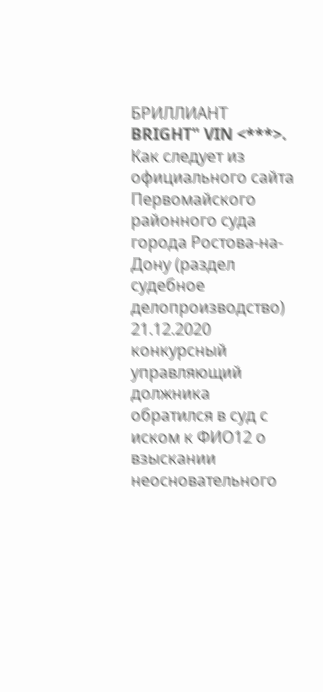БРИЛЛИАНТ BRIGHT" VIN <***>. Как следует из официального сайта Первомайского районного суда города Ростова-на-Дону (раздел судебное делопроизводство) 21.12.2020 конкурсный управляющий должника обратился в суд с иском к ФИО12 о взыскании неосновательного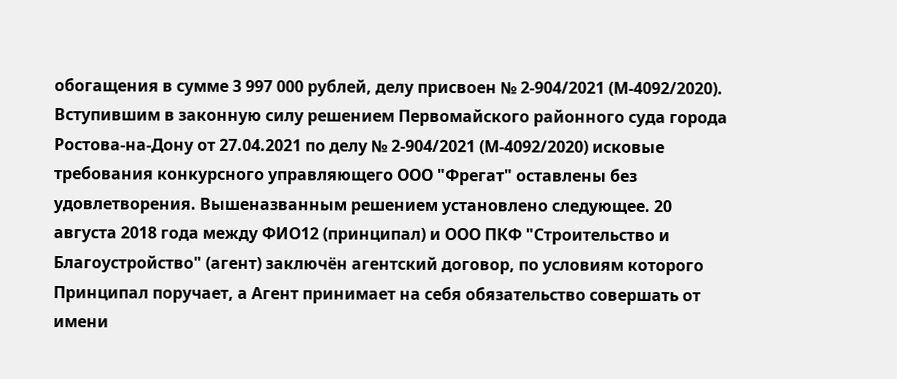обогащения в сумме 3 997 000 рублей, делу присвоен № 2-904/2021 (М-4092/2020). Вступившим в законную силу решением Первомайского районного суда города Ростова-на-Дону от 27.04.2021 по делу № 2-904/2021 (М-4092/2020) исковые требования конкурсного управляющего ООО "Фрегат" оставлены без удовлетворения. Вышеназванным решением установлено следующее. 20 августа 2018 года между ФИО12 (принципал) и ООО ПКФ "Строительство и Благоустройство" (агент) заключён агентский договор, по условиям которого Принципал поручает, а Агент принимает на себя обязательство совершать от имени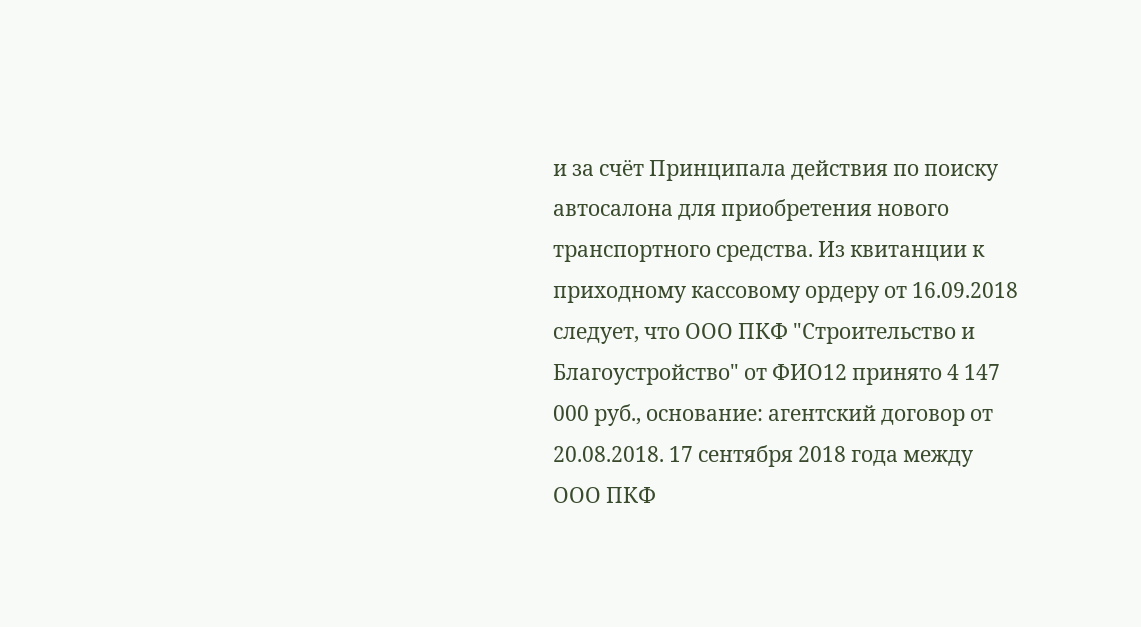и за счёт Принципала действия по поиску автосалона для приобретения нового транспортного средства. Из квитанции к приходному кассовому ордеру от 16.09.2018 следует, что ООО ПКФ "Строительство и Благоустройство" от ФИО12 принято 4 147 000 руб., основание: агентский договор от 20.08.2018. 17 сентября 2018 года между ООО ПКФ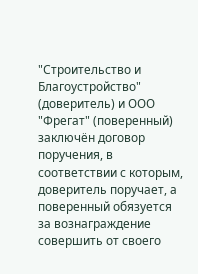"Строительство и Благоустройство" (доверитель) и ООО "Фрегат" (поверенный) заключён договор поручения, в соответствии с которым, доверитель поручает, а поверенный обязуется за вознаграждение совершить от своего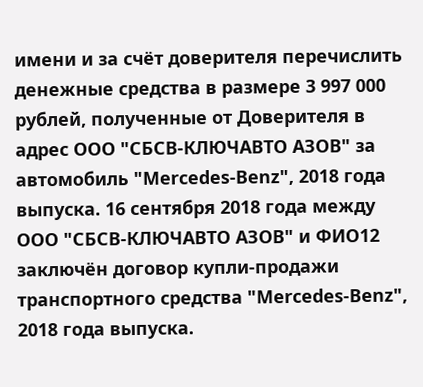имени и за счёт доверителя перечислить денежные средства в размере 3 997 000 рублей, полученные от Доверителя в адрес ООО "СБСВ-КЛЮЧАВТО АЗОВ" за автомобиль "Mercedes-Benz", 2018 года выпуска. 16 сентября 2018 года между ООО "СБСВ-КЛЮЧАВТО АЗОВ" и ФИО12 заключён договор купли-продажи транспортного средства "Mercedes-Benz", 2018 года выпуска.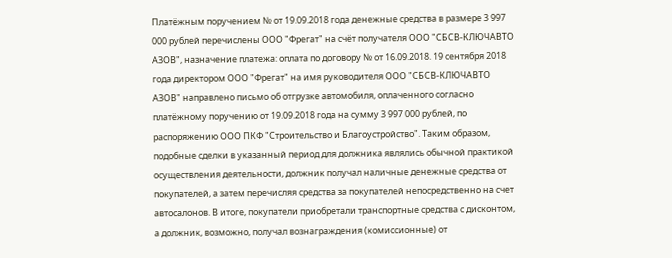Платёжным поручением № от 19.09.2018 года денежные средства в размере 3 997 000 рублей перечислены ООО "Фрегат" на счёт получателя ООО "СБСВ-КЛЮЧАВТО АЗОВ", назначение платежа: оплата по договору № от 16.09.2018. 19 сентября 2018 года директором ООО "Фрегат" на имя руководителя ООО "СБСВ-КЛЮЧАВТО АЗОВ" направлено письмо об отгрузке автомобиля, оплаченного согласно платёжному поручению от 19.09.2018 года на сумму 3 997 000 рублей, по распоряжению ООО ПКФ "Строительство и Благоустройство". Таким образом, подобные сделки в указанный период для должника являлись обычной практикой осуществления деятельности, должник получал наличные денежные средства от покупателей, а затем перечисляя средства за покупателей непосредственно на счет автосалонов. В итоге, покупатели приобретали транспортные средства с дисконтом, а должник, возможно, получал вознаграждения (комиссионные) от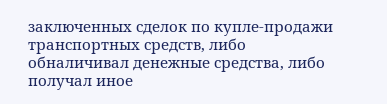заключенных сделок по купле-продажи транспортных средств, либо обналичивал денежные средства, либо получал иное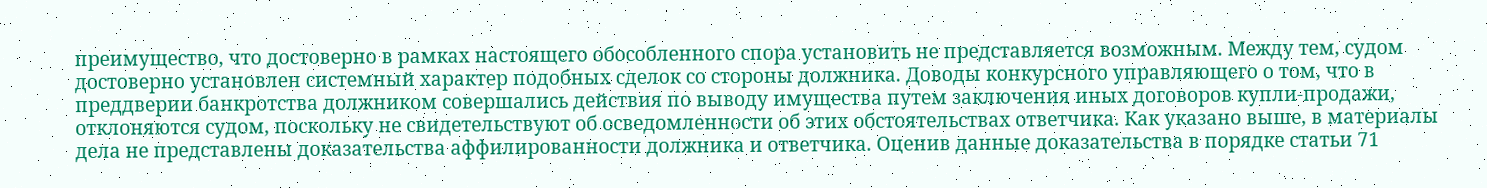преимущество, что достоверно в рамках настоящего обособленного спора установить не представляется возможным. Между тем, судом достоверно установлен системный характер подобных сделок со стороны должника. Доводы конкурсного управляющего о том, что в преддверии банкротства должником совершались действия по выводу имущества путем заключения иных договоров купли-продажи, отклоняются судом, поскольку не свидетельствуют об осведомленности об этих обстоятельствах ответчика. Как указано выше, в материалы дела не представлены доказательства аффилированности должника и ответчика. Оценив данные доказательства в порядке статьи 71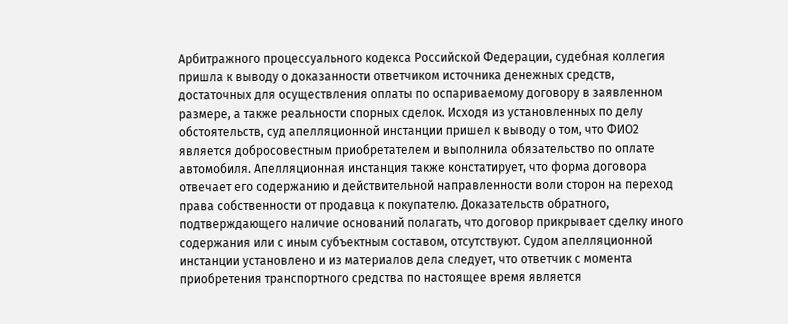Арбитражного процессуального кодекса Российской Федерации, судебная коллегия пришла к выводу о доказанности ответчиком источника денежных средств, достаточных для осуществления оплаты по оспариваемому договору в заявленном размере, а также реальности спорных сделок. Исходя из установленных по делу обстоятельств, суд апелляционной инстанции пришел к выводу о том, что ФИО2 является добросовестным приобретателем и выполнила обязательство по оплате автомобиля. Апелляционная инстанция также констатирует, что форма договора отвечает его содержанию и действительной направленности воли сторон на переход права собственности от продавца к покупателю. Доказательств обратного, подтверждающего наличие оснований полагать, что договор прикрывает сделку иного содержания или с иным субъектным составом, отсутствуют. Судом апелляционной инстанции установлено и из материалов дела следует, что ответчик с момента приобретения транспортного средства по настоящее время является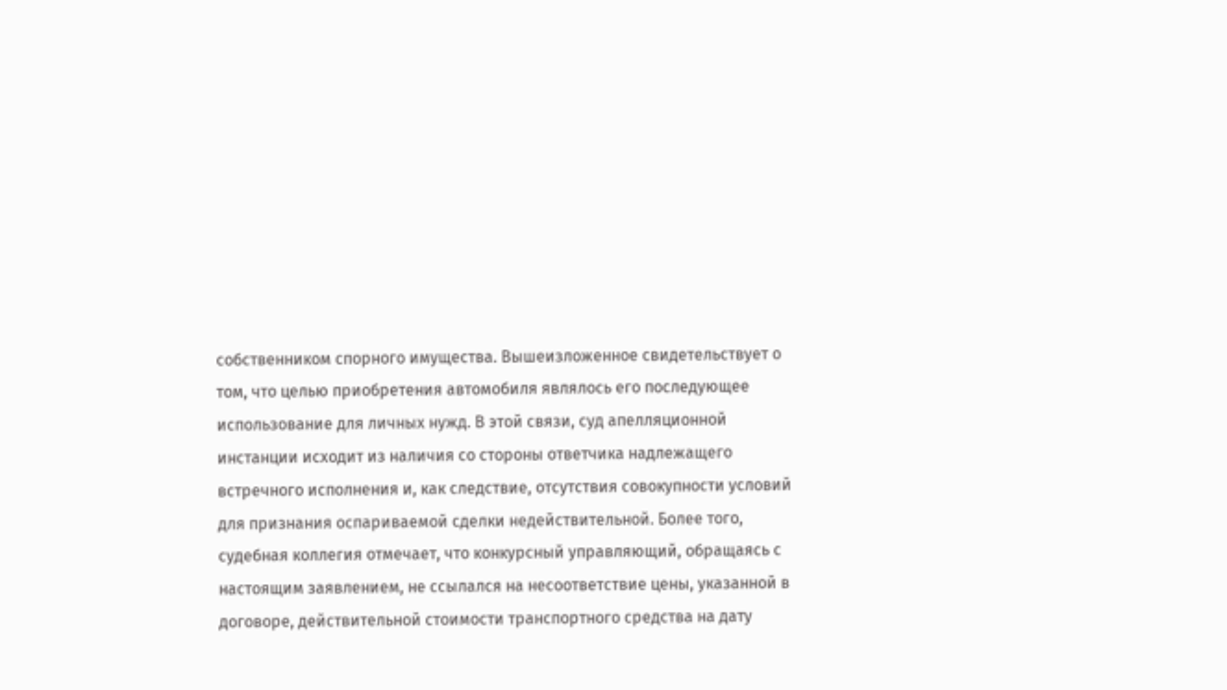собственником спорного имущества. Вышеизложенное свидетельствует о том, что целью приобретения автомобиля являлось его последующее использование для личных нужд. В этой связи, суд апелляционной инстанции исходит из наличия со стороны ответчика надлежащего встречного исполнения и, как следствие, отсутствия совокупности условий для признания оспариваемой сделки недействительной. Более того, судебная коллегия отмечает, что конкурсный управляющий, обращаясь с настоящим заявлением, не ссылался на несоответствие цены, указанной в договоре, действительной стоимости транспортного средства на дату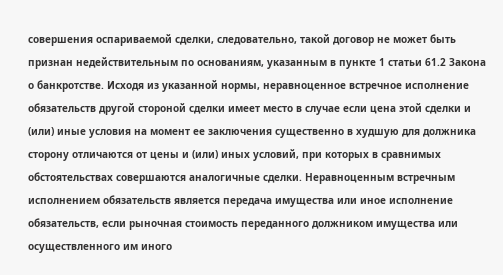совершения оспариваемой сделки, следовательно, такой договор не может быть признан недействительным по основаниям, указанным в пункте 1 статьи 61.2 Закона о банкротстве. Исходя из указанной нормы, неравноценное встречное исполнение обязательств другой стороной сделки имеет место в случае если цена этой сделки и (или) иные условия на момент ее заключения существенно в худшую для должника сторону отличаются от цены и (или) иных условий, при которых в сравнимых обстоятельствах совершаются аналогичные сделки. Неравноценным встречным исполнением обязательств является передача имущества или иное исполнение обязательств, если рыночная стоимость переданного должником имущества или осуществленного им иного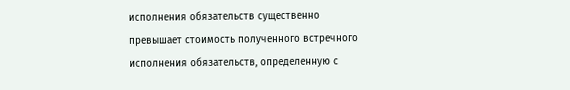исполнения обязательств существенно превышает стоимость полученного встречного исполнения обязательств, определенную с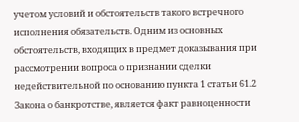учетом условий и обстоятельств такого встречного исполнения обязательств. Одним из основных обстоятельств, входящих в предмет доказывания при рассмотрении вопроса о признании сделки недействительной по основанию пункта 1 статьи 61.2 Закона о банкротстве, является факт равноценности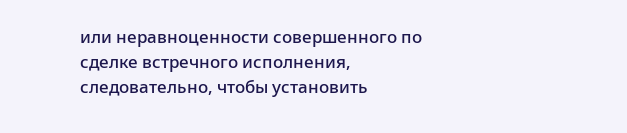или неравноценности совершенного по сделке встречного исполнения, следовательно, чтобы установить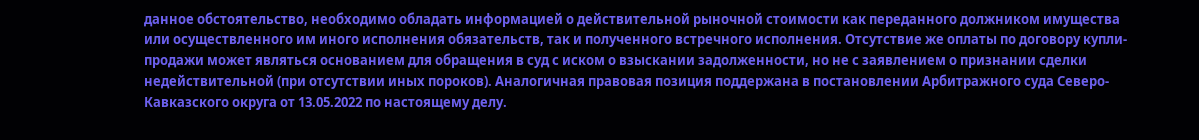данное обстоятельство, необходимо обладать информацией о действительной рыночной стоимости как переданного должником имущества или осуществленного им иного исполнения обязательств, так и полученного встречного исполнения. Отсутствие же оплаты по договору купли-продажи может являться основанием для обращения в суд с иском о взыскании задолженности, но не с заявлением о признании сделки недействительной (при отсутствии иных пороков). Аналогичная правовая позиция поддержана в постановлении Арбитражного суда Северо-Кавказского округа от 13.05.2022 по настоящему делу.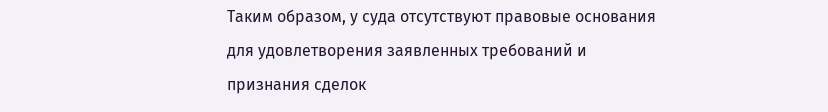Таким образом, у суда отсутствуют правовые основания для удовлетворения заявленных требований и признания сделок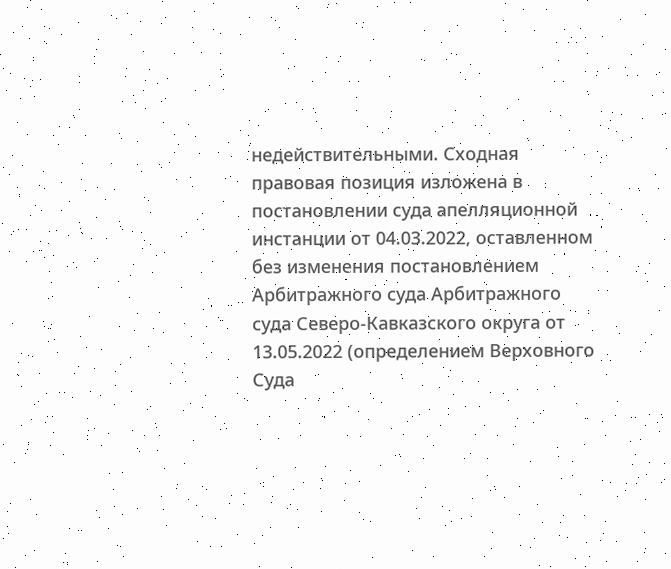недействительными. Сходная правовая позиция изложена в постановлении суда апелляционной инстанции от 04.03.2022, оставленном без изменения постановлением Арбитражного суда Арбитражного суда Северо-Кавказского округа от 13.05.2022 (определением Верховного Суда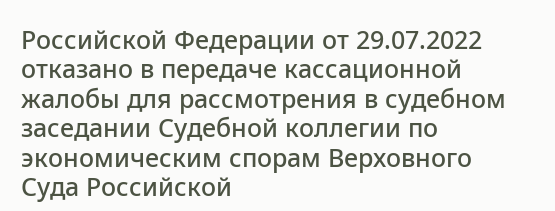Российской Федерации от 29.07.2022 отказано в передаче кассационной жалобы для рассмотрения в судебном заседании Судебной коллегии по экономическим спорам Верховного Суда Российской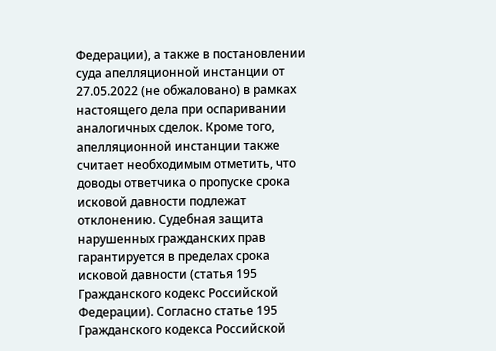Федерации), а также в постановлении суда апелляционной инстанции от 27.05.2022 (не обжаловано) в рамках настоящего дела при оспаривании аналогичных сделок. Кроме того, апелляционной инстанции также считает необходимым отметить, что доводы ответчика о пропуске срока исковой давности подлежат отклонению. Судебная защита нарушенных гражданских прав гарантируется в пределах срока исковой давности (статья 195 Гражданского кодекс Российской Федерации). Согласно статье 195 Гражданского кодекса Российской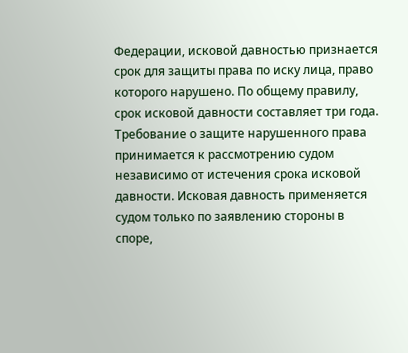Федерации, исковой давностью признается срок для защиты права по иску лица, право которого нарушено. По общему правилу, срок исковой давности составляет три года. Требование о защите нарушенного права принимается к рассмотрению судом независимо от истечения срока исковой давности. Исковая давность применяется судом только по заявлению стороны в споре,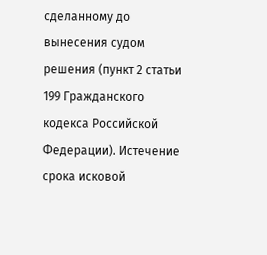сделанному до вынесения судом решения (пункт 2 статьи 199 Гражданского кодекса Российской Федерации). Истечение срока исковой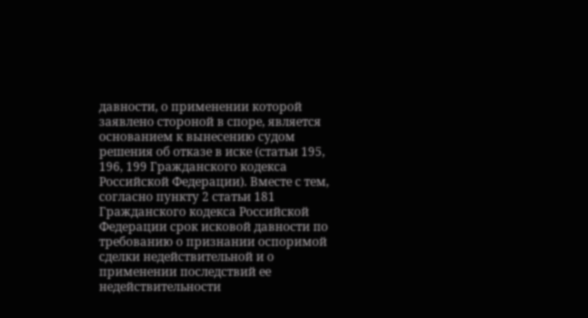давности, о применении которой заявлено стороной в споре, является основанием к вынесению судом решения об отказе в иске (статьи 195, 196, 199 Гражданского кодекса Российской Федерации). Вместе с тем, согласно пункту 2 статьи 181 Гражданского кодекса Российской Федерации срок исковой давности по требованию о признании оспоримой сделки недействительной и о применении последствий ее недействительности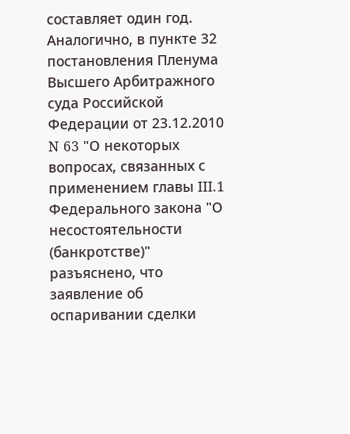составляет один год. Аналогично, в пункте 32 постановления Пленума Высшего Арбитражного суда Российской Федерации от 23.12.2010 N 63 "О некоторых вопросах, связанных с применением главы III.1 Федерального закона "О несостоятельности (банкротстве)" разъяснено, что заявление об оспаривании сделки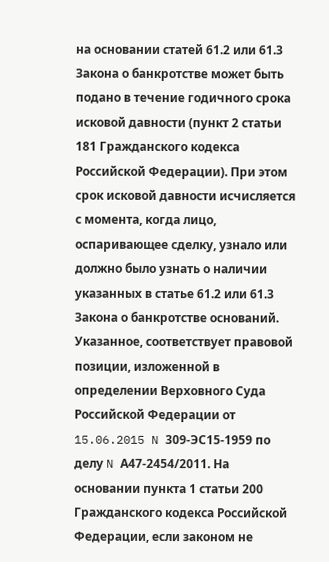на основании статей 61.2 или 61.3 Закона о банкротстве может быть подано в течение годичного срока исковой давности (пункт 2 статьи 181 Гражданского кодекса Российской Федерации). При этом срок исковой давности исчисляется с момента, когда лицо, оспаривающее сделку, узнало или должно было узнать о наличии указанных в статье 61.2 или 61.3 Закона о банкротстве оснований. Указанное, соответствует правовой позиции, изложенной в определении Верховного Суда Российской Федерации от 15.06.2015 N 309-ЭС15-1959 по делу N А47-2454/2011. На основании пункта 1 статьи 200 Гражданского кодекса Российской Федерации, если законом не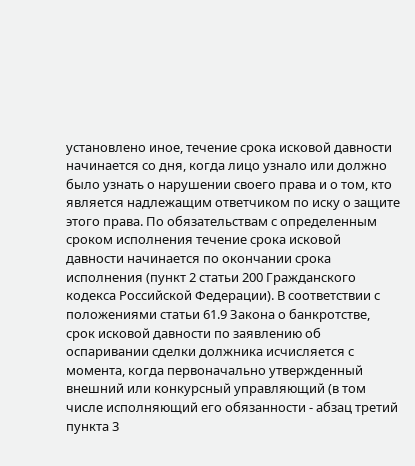установлено иное, течение срока исковой давности начинается со дня, когда лицо узнало или должно было узнать о нарушении своего права и о том, кто является надлежащим ответчиком по иску о защите этого права. По обязательствам с определенным сроком исполнения течение срока исковой давности начинается по окончании срока исполнения (пункт 2 статьи 200 Гражданского кодекса Российской Федерации). В соответствии с положениями статьи 61.9 Закона о банкротстве, срок исковой давности по заявлению об оспаривании сделки должника исчисляется с момента, когда первоначально утвержденный внешний или конкурсный управляющий (в том числе исполняющий его обязанности - абзац третий пункта 3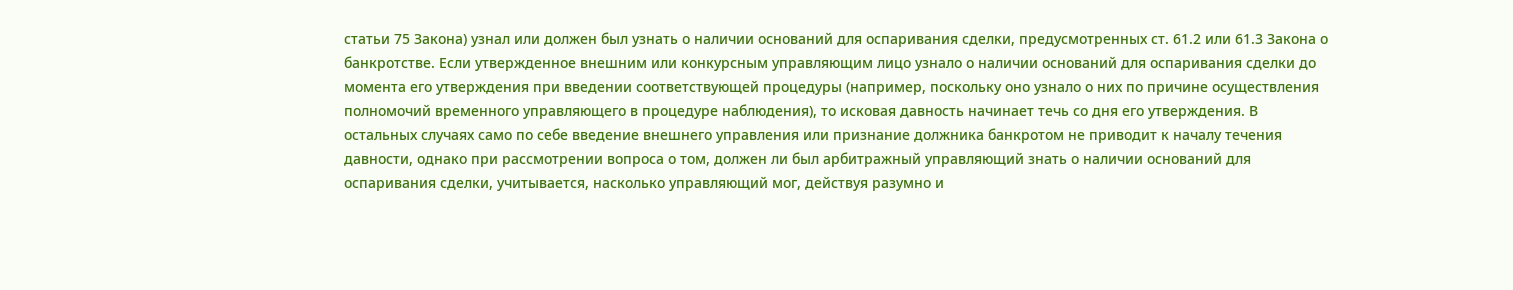статьи 75 Закона) узнал или должен был узнать о наличии оснований для оспаривания сделки, предусмотренных ст. 61.2 или 61.3 Закона о банкротстве. Если утвержденное внешним или конкурсным управляющим лицо узнало о наличии оснований для оспаривания сделки до момента его утверждения при введении соответствующей процедуры (например, поскольку оно узнало о них по причине осуществления полномочий временного управляющего в процедуре наблюдения), то исковая давность начинает течь со дня его утверждения. В остальных случаях само по себе введение внешнего управления или признание должника банкротом не приводит к началу течения давности, однако при рассмотрении вопроса о том, должен ли был арбитражный управляющий знать о наличии оснований для оспаривания сделки, учитывается, насколько управляющий мог, действуя разумно и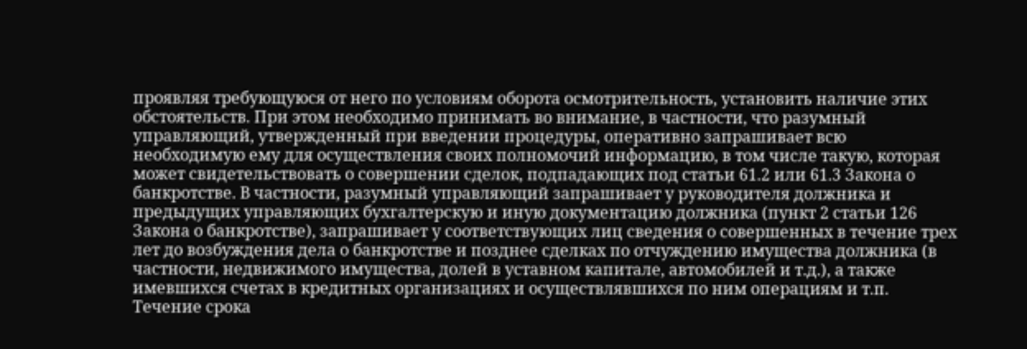проявляя требующуюся от него по условиям оборота осмотрительность, установить наличие этих обстоятельств. При этом необходимо принимать во внимание, в частности, что разумный управляющий, утвержденный при введении процедуры, оперативно запрашивает всю необходимую ему для осуществления своих полномочий информацию, в том числе такую, которая может свидетельствовать о совершении сделок, подпадающих под статьи 61.2 или 61.3 Закона о банкротстве. В частности, разумный управляющий запрашивает у руководителя должника и предыдущих управляющих бухгалтерскую и иную документацию должника (пункт 2 статьи 126 Закона о банкротстве), запрашивает у соответствующих лиц сведения о совершенных в течение трех лет до возбуждения дела о банкротстве и позднее сделках по отчуждению имущества должника (в частности, недвижимого имущества, долей в уставном капитале, автомобилей и т.д.), а также имевшихся счетах в кредитных организациях и осуществлявшихся по ним операциям и т.п. Течение срока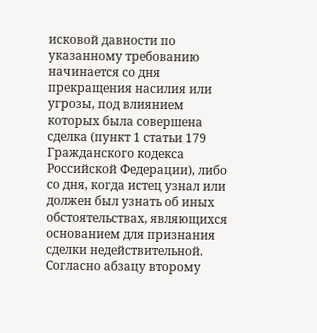исковой давности по указанному требованию начинается со дня прекращения насилия или угрозы, под влиянием которых была совершена сделка (пункт 1 статьи 179 Гражданского кодекса Российской Федерации), либо со дня, когда истец узнал или должен был узнать об иных обстоятельствах, являющихся основанием для признания сделки недействительной. Согласно абзацу второму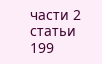части 2 статьи 199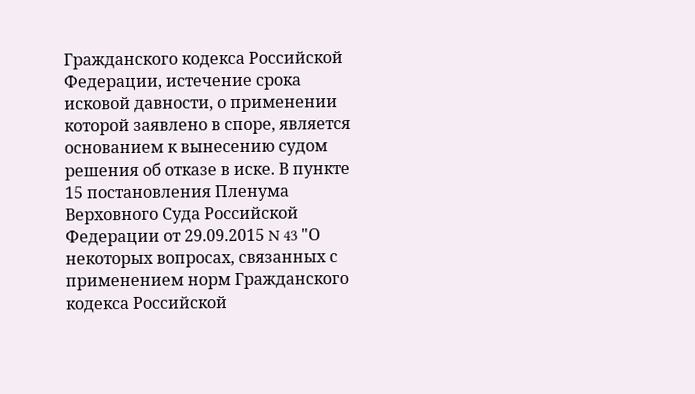Гражданского кодекса Российской Федерации, истечение срока исковой давности, о применении которой заявлено в споре, является основанием к вынесению судом решения об отказе в иске. В пункте 15 постановления Пленума Верховного Суда Российской Федерации от 29.09.2015 N 43 "О некоторых вопросах, связанных с применением норм Гражданского кодекса Российской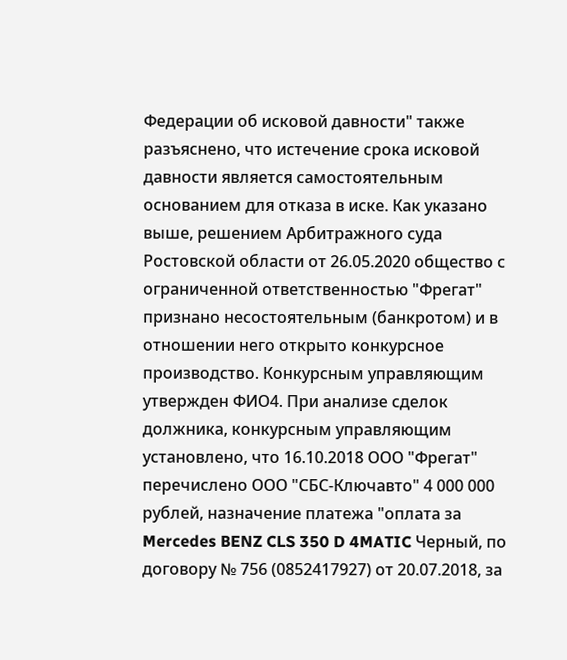Федерации об исковой давности" также разъяснено, что истечение срока исковой давности является самостоятельным основанием для отказа в иске. Как указано выше, решением Арбитражного суда Ростовской области от 26.05.2020 общество с ограниченной ответственностью "Фрегат" признано несостоятельным (банкротом) и в отношении него открыто конкурсное производство. Конкурсным управляющим утвержден ФИО4. При анализе сделок должника, конкурсным управляющим установлено, что 16.10.2018 ООО "Фрегат" перечислено ООО "СБС-Ключавто" 4 000 000 рублей, назначение платежа "оплата за Mercedes BENZ CLS 350 D 4MATIC Черный, по договору № 756 (0852417927) от 20.07.2018, за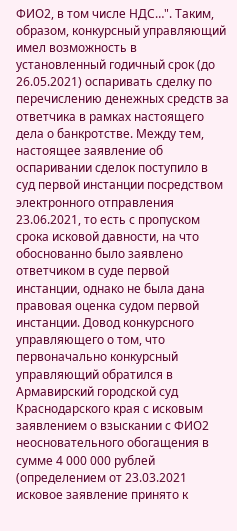ФИО2, в том числе НДС…". Таким, образом, конкурсный управляющий имел возможность в установленный годичный срок (до 26.05.2021) оспаривать сделку по перечислению денежных средств за ответчика в рамках настоящего дела о банкротстве. Между тем, настоящее заявление об оспаривании сделок поступило в суд первой инстанции посредством электронного отправления 23.06.2021, то есть с пропуском срока исковой давности, на что обоснованно было заявлено ответчиком в суде первой инстанции, однако не была дана правовая оценка судом первой инстанции. Довод конкурсного управляющего о том, что первоначально конкурсный управляющий обратился в Армавирский городской суд Краснодарского края с исковым заявлением о взыскании с ФИО2 неосновательного обогащения в сумме 4 000 000 рублей (определением от 23.03.2021 исковое заявление принято к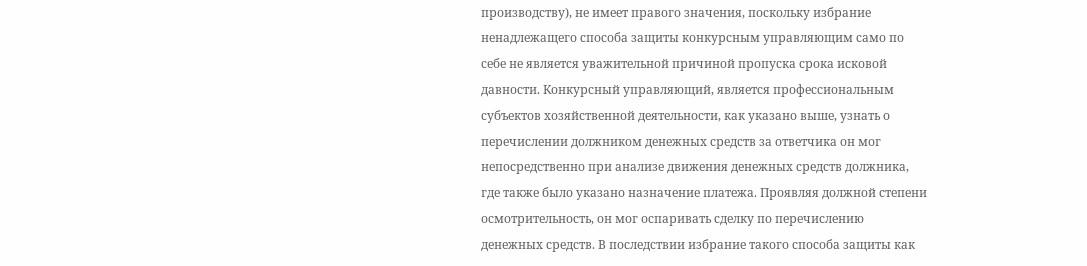производству), не имеет правого значения, поскольку избрание ненадлежащего способа защиты конкурсным управляющим само по себе не является уважительной причиной пропуска срока исковой давности. Конкурсный управляющий, является профессиональным субъектов хозяйственной деятельности, как указано выше, узнать о перечислении должником денежных средств за ответчика он мог непосредственно при анализе движения денежных средств должника, где также было указано назначение платежа. Проявляя должной степени осмотрительность, он мог оспаривать сделку по перечислению денежных средств. В последствии избрание такого способа защиты как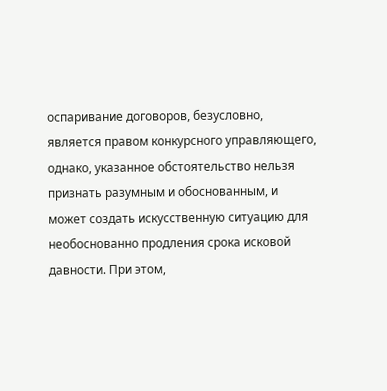оспаривание договоров, безусловно, является правом конкурсного управляющего, однако, указанное обстоятельство нельзя признать разумным и обоснованным, и может создать искусственную ситуацию для необоснованно продления срока исковой давности. При этом,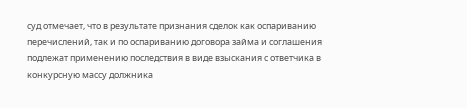суд отмечает, что в результате признания сделок как оспариванию перечислений, так и по оспариванию договора займа и соглашения подлежат применению последствия в виде взыскания с ответчика в конкурсную массу должника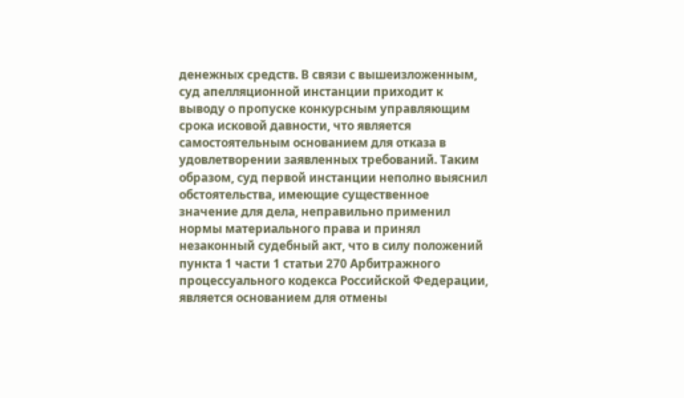денежных средств. В связи с вышеизложенным, суд апелляционной инстанции приходит к выводу о пропуске конкурсным управляющим срока исковой давности, что является самостоятельным основанием для отказа в удовлетворении заявленных требований. Таким образом, суд первой инстанции неполно выяснил обстоятельства, имеющие существенное значение для дела, неправильно применил нормы материального права и принял незаконный судебный акт, что в силу положений пункта 1 части 1 статьи 270 Арбитражного процессуального кодекса Российской Федерации, является основанием для отмены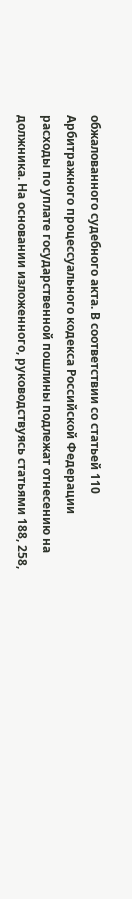обжалованного судебного акта. В соответствии со статьей 110 Арбитражного процессуального кодекса Российской Федерации расходы по уплате государственной пошлины подлежат отнесению на должника. На основании изложенного, руководствуясь статьями 188, 258,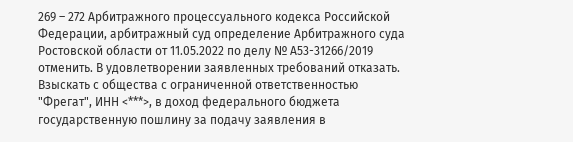269 – 272 Арбитражного процессуального кодекса Российской Федерации, арбитражный суд определение Арбитражного суда Ростовской области от 11.05.2022 по делу № А53-31266/2019 отменить. В удовлетворении заявленных требований отказать. Взыскать с общества с ограниченной ответственностью "Фрегат", ИНН <***>, в доход федерального бюджета государственную пошлину за подачу заявления в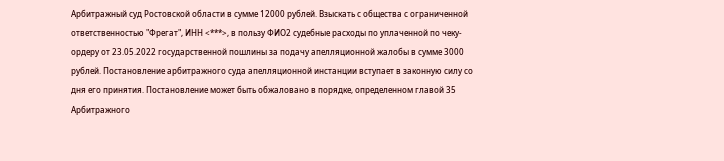Арбитражный суд Ростовской области в сумме 12000 рублей. Взыскать с общества с ограниченной ответственностью "Фрегат", ИНН <***>, в пользу ФИО2 судебные расходы по уплаченной по чеку-ордеру от 23.05.2022 государственной пошлины за подачу апелляционной жалобы в сумме 3000 рублей. Постановление арбитражного суда апелляционной инстанции вступает в законную силу со дня его принятия. Постановление может быть обжаловано в порядке, определенном главой 35 Арбитражного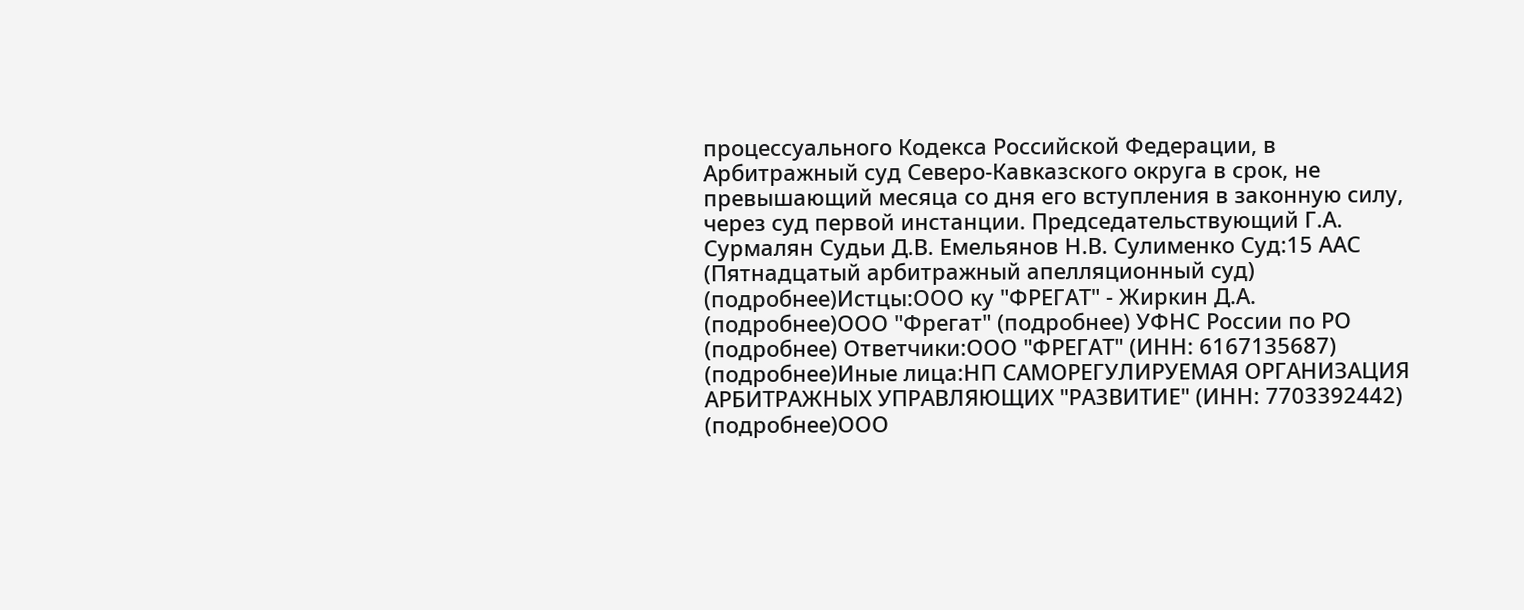процессуального Кодекса Российской Федерации, в Арбитражный суд Северо-Кавказского округа в срок, не превышающий месяца со дня его вступления в законную силу, через суд первой инстанции. Председательствующий Г.А. Сурмалян Судьи Д.В. Емельянов Н.В. Сулименко Суд:15 ААС (Пятнадцатый арбитражный апелляционный суд) (подробнее)Истцы:ООО ку "ФРЕГАТ" - Жиркин Д.А. (подробнее)ООО "Фрегат" (подробнее) УФНС России по РО (подробнее) Ответчики:ООО "ФРЕГАТ" (ИНН: 6167135687) (подробнее)Иные лица:НП САМОРЕГУЛИРУЕМАЯ ОРГАНИЗАЦИЯ АРБИТРАЖНЫХ УПРАВЛЯЮЩИХ "РАЗВИТИЕ" (ИНН: 7703392442) (подробнее)ООО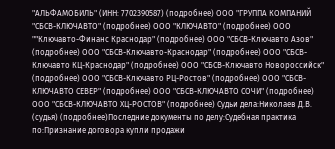"АЛЬФАМОБИЛЬ" (ИНН: 7702390587) (подробнее) ООО "ГРУППА КОМПАНИЙ "СБСВ-КЛЮЧАВТО" (подробнее) ООО "КЛЮЧАВТО" (подробнее) ООО ""Ключавто-Финанс Краснодар" (подробнее) ООО "СБСВ-Ключавто Азов" (подробнее) ООО "СБСВ-Ключавто-Краснодар" (подробнее) ООО "СБСВ-Ключавто КЦ-Краснодар" (подробнее) ООО "СБСВ-Ключавто Новороссийск" (подробнее) ООО "СБСВ-Ключавто РЦ-Ростов" (подробнее) ООО "СБСВ-КЛЮЧАВТО СЕВЕР" (подробнее) ООО "СБСВ-КЛЮЧАВТО СОЧИ" (подробнее) ООО "СБСВ-КЛЮЧАВТО ХЦ-РОСТОВ" (подробнее) Судьи дела:Николаев Д.В. (судья) (подробнее)Последние документы по делу:Судебная практика по:Признание договора купли продажи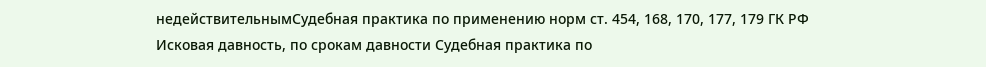недействительнымСудебная практика по применению норм ст. 454, 168, 170, 177, 179 ГК РФ
Исковая давность, по срокам давности Судебная практика по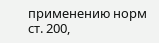применению норм ст. 200,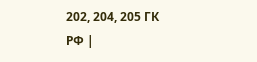202, 204, 205 ГК РФ |